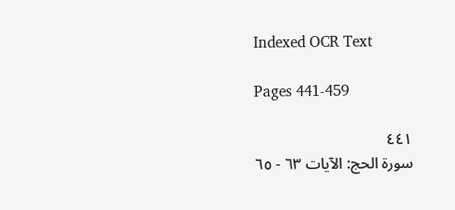Indexed OCR Text

Pages 441-459

٤٤١
سورة الحج: الآيات ٦٣ - ٦٥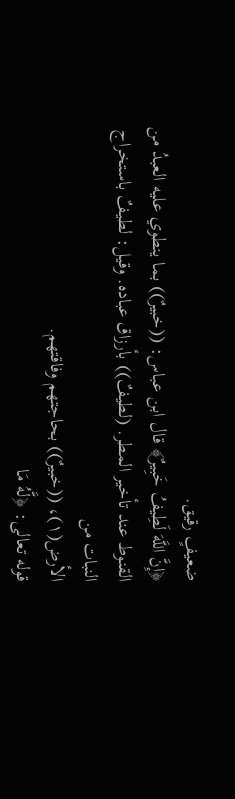ضعيفٍ رقیق.
﴿إِنَّ اللَّهَ لَطِيفُ خَبِيرٌ﴾ قال ابن عباس: ((خبيرٌ)) بما ينطوي عليه العبدُ من
القنوط عند تأخير المطر. (لطيفٌ)) بأرزاق عباده. وقيل: لطيفٌ باستخراج النبات من
الأرض(١)، ((خبيرٌ)) بحاجتهم وفاقتهم.
قوله تعالى: ﴿لَّهُ مَا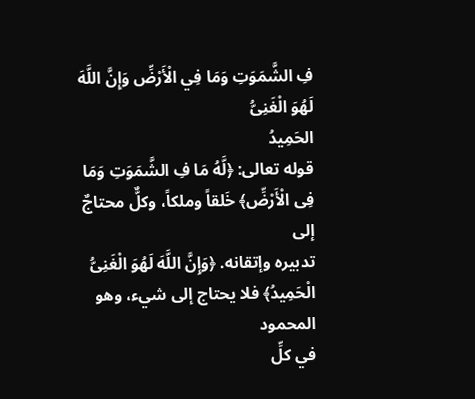فِ الشَّمَوَتِ وَمَا فِي الْأَرْضِّ وَإِنَّ اللَّهَ لَهُوَ الْغَنِىُّ
الحَمِیدُ
قوله تعالى: ﴿لَّهُ مَا فِ الشَّمَوَتِ وَمَا فِى الْأَرْضِّ﴾ خَلقاً وملكاً، وكلٌّ محتاجٌ إلى
تدبيره وإتقانه. ﴿وَإِنَّ اللَّهَ لَهُوَ الْغَنِىُّ الْحَمِيدُ﴾ فلا يحتاج إلى شيء، وهو المحمود
في كلِّ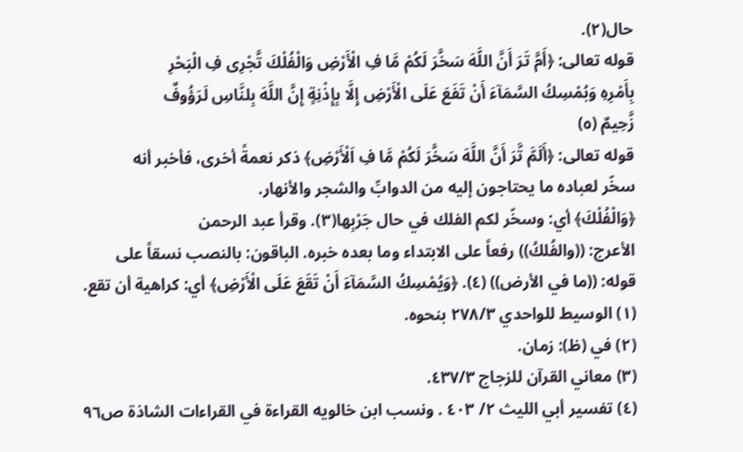حال(٢).
قوله تعالى: ﴿أَمَّ تَرَ أَنَّ اللَّهَ سَخَّرَ لَكُمْ مَّا فِ الْأَرْضِ وَالْفُلْكَ تَّجْرِى فِ الْبَحْرِ
بِأَمْرِهِ وَبُمْسِكُ السَّمَآءَ أَنْ تَفَعَ عَلَى الْأَرْضِ إِلَّا بِإِذْنِةٍ إِنَّ اللَّهَ بِلنَّاسِ لَرَؤُوفٌ
زَّحِيمٌ (٥)
قوله تعالى: ﴿أَلَمَّ تَّرَ أَنَّ اللَّهَ سَخَّرَ لَكُمْ مَّا فِ اَلْأَرْضِ﴾ ذكر نعمةً أخرى، فأخبر أنه
سخّر لعباده ما يحتاجون إليه من الدوابِّ والشجر والأنهار.
﴿وَالْفُلْكَ﴾ أي: وسخّر لكم الفلك في حال جَرْبِها(٣). وقرأ عبد الرحمن
الأعرج: ((والفُلكُ)) رفعاً على الابتداء وما بعده خبره. الباقون: بالنصب نسقاً على
قوله: ((ما في الأرض)) (٤). ﴿وَيُمْسِكُ السَّمَآءَ أَنْ تَقَعَ عَلَى الْأَرْضِ﴾ أي: كراهية أن تقع.
(١) الوسيط للواحدي ٢٧٨/٣ بنحوه.
(٢) في (ظ): زمان.
(٣) معاني القرآن للزجاج ٤٣٧/٣.
(٤) تفسير أبي الليث ٢/ ٤٠٣ . ونسب ابن خالويه القراءة في القراءات الشاذة ص٩٦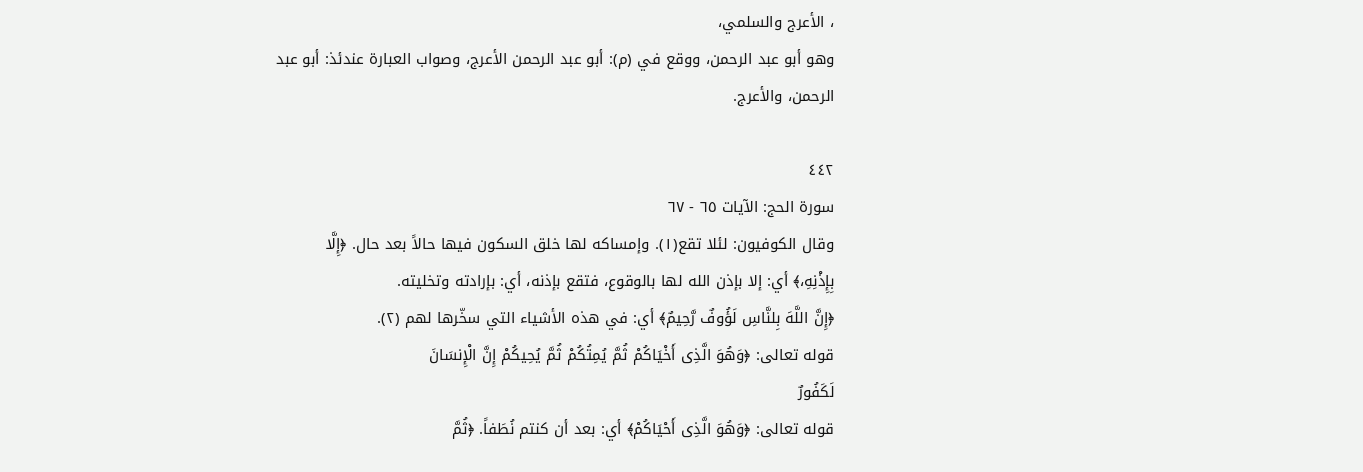، الأعرج والسلمي،
وهو أبو عبد الرحمن، ووقع في (م): أبو عبد الرحمن الأعرج، وصواب العبارة عندئذ: أبو عبد
الرحمن، والأعرج.

٤٤٢
سورة الحج: الآيات ٦٥ - ٦٧
وقال الكوفيون: لئلا تقع(١). وإمساكه لها خلق السكون فيها حالاً بعد حال. ﴿إِلَّا
بِإِذْنِهِ،﴾ أي: إلا بإذن الله لها بالوقوع، فتقع بإذنه، أي: بإرادته وتخليته.
﴿إِنَّ اللَّهَ بِلنَّاسِ لَؤُوفٌ رَّحِيمٌ﴾ أي: في هذه الأشياء التي سخّرها لهم (٢).
قوله تعالى: ﴿وَهُوَ الَّذِى أَخْيَاكُمْ ثُمَّ يُمِتُكُمْ ثُمَّ يُحِيكُمْ إِنَّ الْإِنسَانَ
لَكَفُورٌ
قوله تعالى: ﴿وَهُوَ الَّذِى أَحْيَاكُمْ﴾ أي: بعد أن كنتم نُطَفاً. ﴿ثُمَّ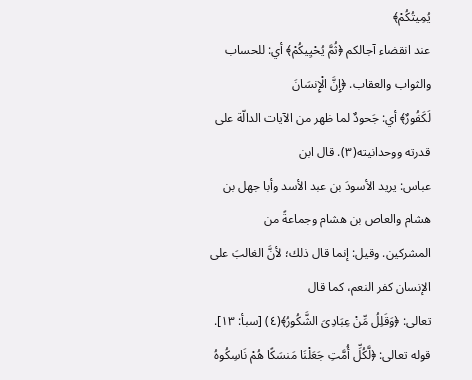يُمِيتُكُمْ﴾
عند انقضاء آجالكم ﴿ثُمَّ يُحْيِيكُمْ﴾ أي: للحساب والثواب والعقاب. ﴿إِنَّ الْإِنسَانَ
لَكَفُورٌ﴾ أي: جَحودٌ لما ظهر من الآيات الدالّة على قدرته ووحدانيته(٣). قال ابن
عباس: يريد الأسودَ بن عبد الأسد وأبا جهل بن هشام والعاص بن هشام وجماعةً من
المشركين. وقيل: إنما قال ذلك؛ لأنَّ الغالبَ على الإنسان كفر النعم، كما قال
تعالى: ﴿وَقَلِلُ مِّنْ عِبَادِىَ الشَّكُورُ﴾(٤) [سبأ: ١٣].
قوله تعالى: ﴿لَّكُلِّ أُمَّتِ جَعَلْنَا مَنسَكًا هُمْ نَاسِكُوهُ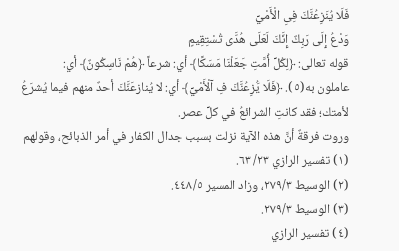فَلَا يُنَزِعُنَّكَ فِىِ الْأَمْيِّ
وَدْعُ إِلَى رَبِكٌ إِنَّكَ لَعَلَى هُدَّى تُسْتِقِيمٍ
قوله تعالى: ﴿لِكُلِّ أُمَّتِ جَعَلْنَا مَسَكًا﴾ أي: شرعاً ﴿هُمْ نَاسِكُونٌ﴾ أي:
عاملون به(٥). ﴿فَلَا يَُزِعُنَّكَ فِ آلْأَمْيِّ﴾ أي: لا يُنازعَنَّكَ أحدٌ منهم فيما يُشرَعُ
لأمتك؛ فقد كانتِ الشرائعُ في كلِّ عصر.
وروت فرقةٌ أنَّ هذه الآية نزلت بسبب جدال الكفار في أمر الذبائح، وقولهم
(١) تفسير الرازي ٢٣/ ٦٣.
(٢) الوسيط ٢٧٩/٣، وزاد المسير ٤٤٨/٥.
(٣) الوسيط ٢٧٩/٣.
(٤) تفسير الرازي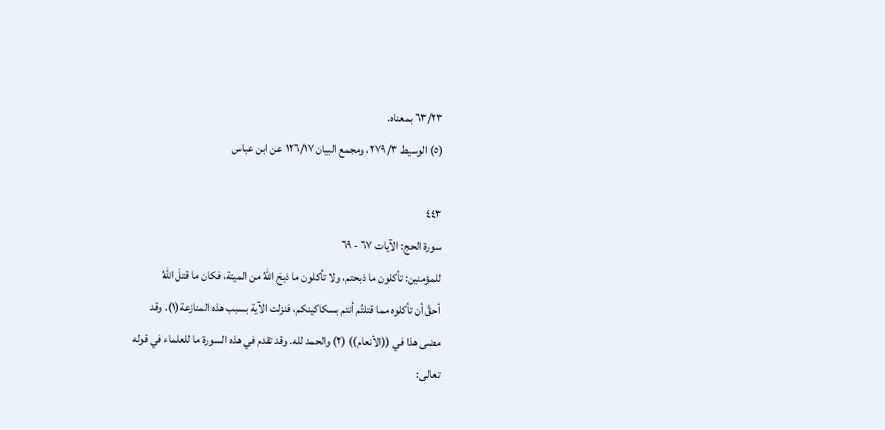٦٣/٢٣ بمعناه.
(٥) الوسيط ٢٧٩/٣، ومجمع البيان ١٢٦/١٧ عن ابن عباس

٤٤٣
سورة الحج: الآيات ٦٧ - ٦٩
للمؤمنين: تأكلون ما ذبحتم، ولا تأكلون ما ذبحَ اللهُ من الميتة، فكان ما قتلَ اللهُ
أحقَّ أن تأكلوه مما قتلتُم أنتم بسكاكينكم، فنزلت الآية بسبب هذه المنازعة(١). وقد
مضى هذا في ((الأنعام)) (٢) والحمد لله. وقد تقدم في هذه السورة ما للعلماء في قوله
تعالى: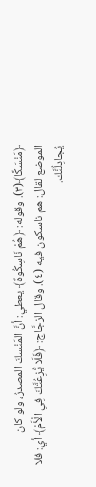﴿مَنْسَكًا﴾(٣). وقوله: ﴿هُمْ نَاسِكُوهٌ﴾ يعطي: أنَّ المَنْسكَ المصدرُ، ولو كان
الموضع لقال: هم ناسكون فيه (٤). وقال الزجَّاج: ﴿فَلَا يَُزِعُتَّكَ فِىِ الْأَمْ﴾ أي: فلا
يُجادِلُنَّك.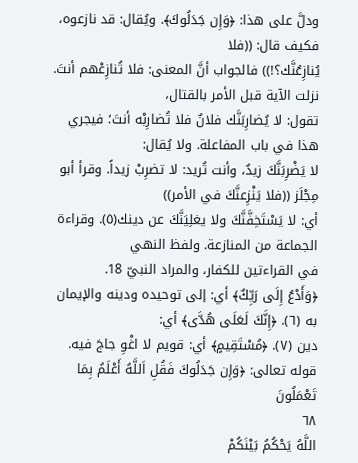ودلَّ على هذا: ﴿وَإِن جَدَلُوكَ﴾. ويُقال: قد نازعوه، فكيف قال: ((فلا
يُنازِعُنَّك؟!)) فالجواب أنَّ المعنى: فلا تُنازِعْهم أنتَ. نزلت الآية قبل الأمر بالقتال،
تقول: لا يُضارِبَنَّك فلانٌ فلا تُضارِبْه أنتَ؛ فيجري هذا في باب المفاعلة. ولا يُقال:
لا يَضْرِبَنَّكَ زيدٌ، وأنت تُريد: لا تضرِبْ زيداً. وقرأ أبو مِجْلَز ((فلا يَنْزِعنَّكَ في الأمر))
أي: لا يَسْتَخِفَّنَّكَ ولا يغلِيَنَّكَ عن دينك(٥). وقراءة الجماعة من المنازعة. ولفظ النهي
في القراءتين للكفار، والمراد النبيّ 18.
﴿وَأَدْعُ إِلَى رَيِّكٌ﴾ أي: إلى توحيده ودينه والإيمان به (٦). ﴿إِنَّكَ لَعَلَى هُدَّى﴾ أي:
دين (٧). ﴿مُسْتَقِيمٍ﴾ أي: قويم لا اغْوِ جاجَ فيه.
قوله تعالى: ﴿وَإِن جَدَلُوكَ فَقُلِ اَللَّهُ أَعْلَمُ بِمَا تَعْمَلُونَ
٦٨
اللَّهُ يَحْكُمُ بَيْنَكُمْ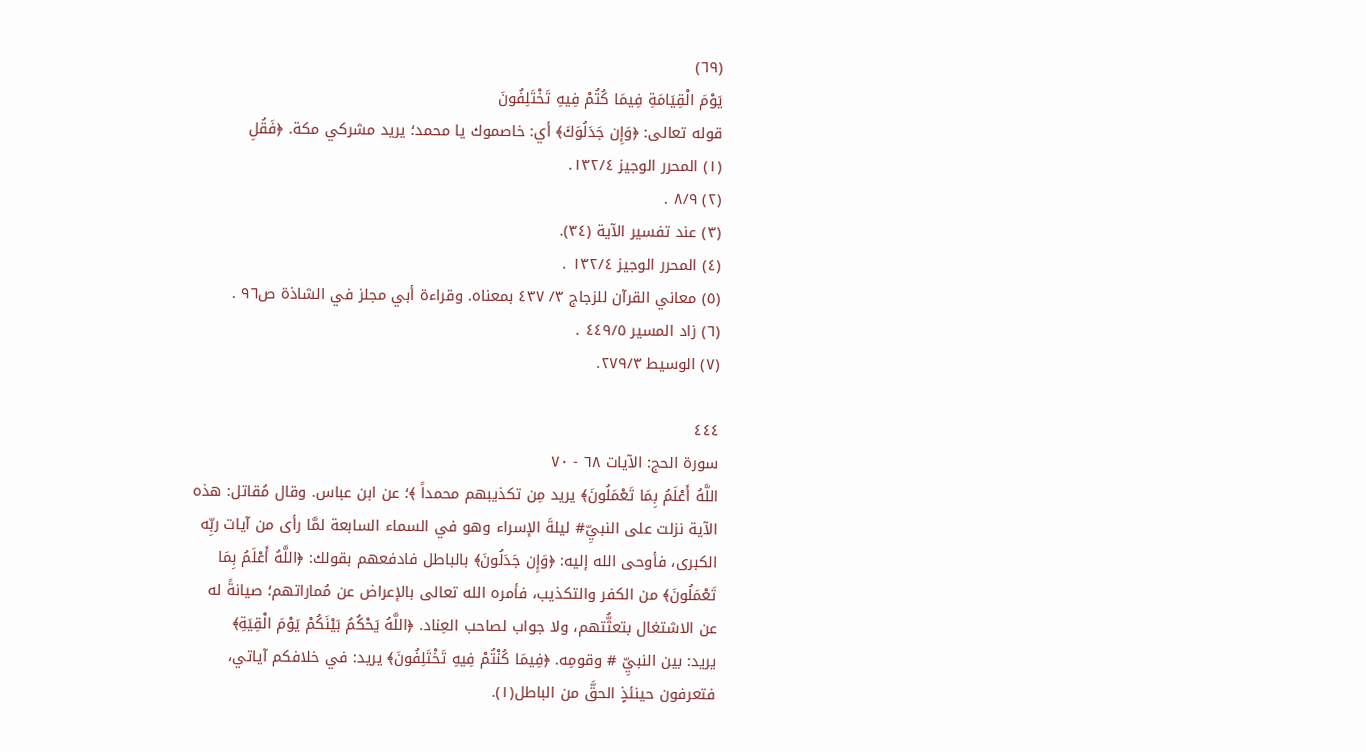(٦٩)
يَوْمَ الْقِيَامَةِ فِيمَا كُتُمْ فِيهِ تَخْتَلِفُونَ
قوله تعالى: ﴿وَإِن جَدَلُوَكَ﴾ أي: خاصموك يا محمد؛ يريد مشركي مكة. ﴿فَقُلِ
(١) المحرر الوجيز ١٣٢/٤.
(٢) ٨/٩ .
(٣) عند تفسير الآية (٣٤).
(٤) المحرر الوجيز ١٣٢/٤ .
(٥) معاني القرآن للزجاج ٣/ ٤٣٧ بمعناه. وقراءة أبي مجلز في الشاذة ص٩٦ .
(٦) زاد المسير ٤٤٩/٥ .
(٧) الوسيط ٢٧٩/٣.

٤٤٤
سورة الحج: الآيات ٦٨ - ٧٠
اللَّهُ أَعْلَمُ بِمَا تَعْمَلُونَ﴾ يريد مِن تكذيبهم محمداً ﴾؛ عن ابن عباس. وقال مُقاتل: هذه
الآية نزلت على النبيِّ# ليلةَ الإسراء وهو في السماء السابعة لمَّا رأى من آيات ربِّه
الكبرى، فأوحى الله إليه: ﴿وَإِن جَدَلُونَ﴾ بالباطل فادفعهم بقولك: ﴿اللَّهُ أَعْلَمُ بِمَا
تَعْمَلُونَ﴾ من الكفر والتكذيب، فأمره الله تعالى بالإعراض عن مُماراتهم؛ صيانةً له
عن الاشتغال بتعثُّتهم، ولا جواب لصاحب العِناد. ﴿اللَّهُ يَحْكُمُ بَيْنَكُمْ يَوْمَ الْقِيَةِ﴾
يريد: بين النبيِّ # وقومِه. ﴿فِيمَا كُنْتُمْ فِيهِ تَخْتَلِفُونَ﴾ يريد: في خلافكم آياتي،
فتعرفون حينئذٍ الحقَّ من الباطل(١).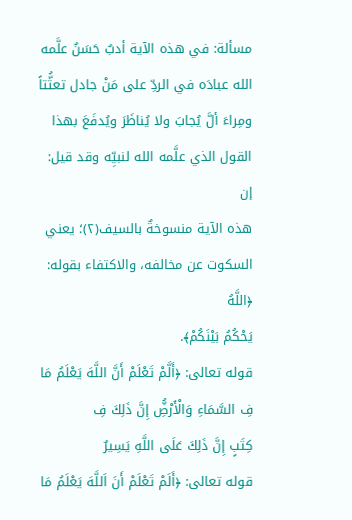مسألة: في هذه الآية أدبٌ حَسَنٌ علَّمه الله عبادَه في الردِّ على مَنْ جادل تعثُّتاً
ومِراءَ ألَّ يُجابَ ولا يُناظَرَ ويُدفَعَ بهذا القول الذي علَّمه الله لنبيِّه وقد قيل: إن
هذه الآية منسوخةٌ بالسيف(٢)؛ يعني السكوت عن مخالفه، والاكتفاء بقوله: ﴿اللَّهُ
يَحْكُمُ بَيْنَكُمْ﴾.
قوله تعالى: ﴿أَلَّمْ تَعْلَمْ أَنَّ اللَّهَ يَعْلَمُ مَا فِ السَّمَاءِ وَالْأَرْضُِّ إِنَّ ذَلِكَ فِ
كِتَبٍ إِنَّ ذَلِكَ عَلَى اللَّهِ يَسِيرٌ
قوله تعالى: ﴿أَلَمْ تَعْلَمْ أَنَ اَللَّهَ يَعْلَمُ مَا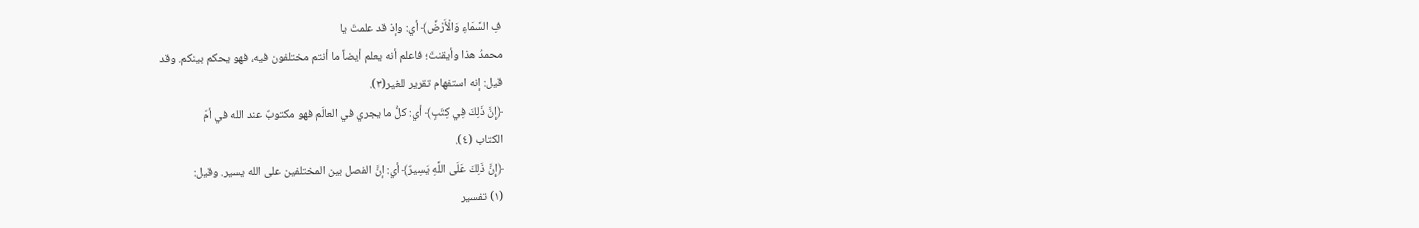فِ السَّمَاءِ وَالْأَرْضِّ﴾ أي: وإذ قد علمتَ يا
محمدُ هذا وأيقنتَ؛ فاعلم أنه يعلم أيضاً ما أنتم مختلفون فيه، فهو يحكم بينكم. وقد
قيل: إنه استفهام تقرير للغير(٣).
﴿إِنَّ ذَلِكَ فِي كِتَبٍ﴾ أي: كلُّ ما يجري في العالَم فهو مكتوبٌ عند الله في أمّ
الكتاب (٤).
﴿إِنَّ ذَلِكَ عَلَى اللَّهِ يَسِيرٌ﴾ أي: إنَّ الفصل بين المختلفين على الله يسير. وقيل:
(١) تفسير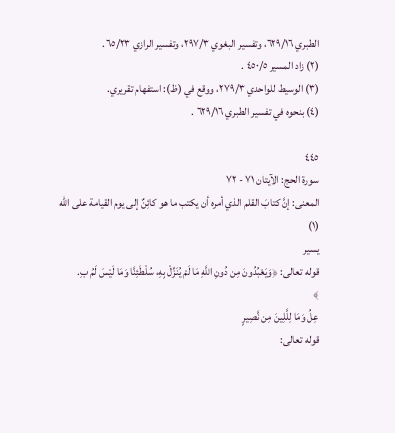الطبري ٦٢٩/١٦، وتفسير البغوي ٢٩٧/٣، وتفسير الرازي ٦٥/٢٣.
(٢) زاد المسير ٤٥٠/٥ .
(٣) الوسيط للواحدي ٢٧٩/٣، ووقع في (ظ): استفهام تقريري.
(٤) بنحوه في تفسير الطبري ٦٢٩/١٦ .

٤٤٥
سورة الحج: الآيتان ٧١ - ٧٢
المعنى: إنَّ كتابَ القلم الذي أمره أن يكتب ما هو كائِنٌ إلى يوم القيامة على الله
(١)
یسیر
قوله تعالى: ﴿وَيَعْبُدُونَ مِن دُونِ اللَّهِ مَا لَمْ يُنَزِّلْ بِهِ، سُلْطَئِنَّا وَمَا لَيْسَ لَمُ بِ.
﴾
عِلُ وَمَا لِلَّلِينَ مِن نَّصِيرٍ
قوله تعالى: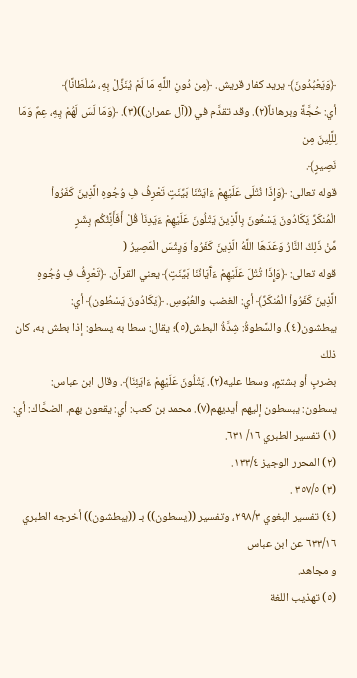﴿وَيَعْبُدُونَ﴾ يريد كفار قريش. ﴿مِن دُونِ اللَّهِ مَا لَمْ يُنَزِّلْ بِهِ، سُلْطَانًا﴾
أي: حُجَّةً وبرهاناً(٢). وقد تقدَّم في ((آل عمران))(٣). ﴿وَمَا لَسَ لَهُمْ يِهِ، عِمٌ وَمَا لِلَّلِينَ مِن
نَصِيرٍ﴾.
قوله تعالى: ﴿وَإِذَا نُتْلَى عَلَيْهِمْ ءَايَتُنَا بَيِّنَتٍ تَعْرِفُ فِ وُجُوهِ الَّذِينَ كَفَرُواْ
الْمُنكَرِّ يَكَادُونَ يَسْعُونَ بِالَّذِينَ يَتْلُونَ عَلَيْهِمْ ءَيَدِنَاْ قُلْ أَفَأَنَِّئُكُم بِشَرٍ
مِّنْ ذَلِكُ النَّارُ وَعَدَهَا اللَّهُ الّذِينَ كَفَرُواْ وَيِثْسَ الْمَصِيرُ (
قوله تعالى: ﴿وَإِذَا تُتْلَ عَلَيْهِمْ ءَآَيَانُنَا بَيِّنَتٍ﴾ يعني القرآن. ﴿تَعْرِفُ فِ وُجُوهِ
الَّذِينَ كَفَرُواْ الْمُنكَرِّ﴾ أي: الغضب والعُبُوسِ. ﴿يَكَادُونَ يَسْطُون﴾ أي:
يبطشون(٤). والسَّطوةُ: شِدَّةُ البطش(٥)؛ يقال: سطا به يسطو: إذا بطش به، كان ذلك
بضربٍ أو بشتمٍ، وسطا عليه(٢). يَتْلُونَ عَلَيْهِمْ ءَايَئِنَا﴾. وقال ابن عباس:
يسطون: يبسطون إليهم أيديهم(٧). محمد بن كعب: أي: يقعون بهم. الضحَّاك: أي:
(١) تفسير الطبري ١٦/ ٦٣١.
(٢) المحرر الوجيز ١٣٣/٤.
(٣) ٣٥٧/٥ .
(٤) تفسير البغوي ٢٩٨/٣، وتفسير ((يسطون)) بـ ((يبطشون)) أخرجه الطبري ٦٣٣/١٦ عن ابن عباس
و مجاهد.
(٥) تهذيب اللغة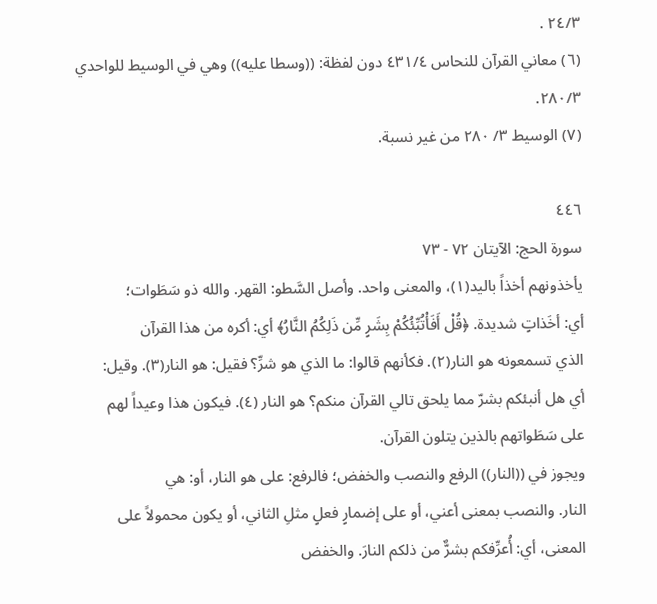٢٤/٣ .
(٦) معاني القرآن للنحاس ٤٣١/٤ دون لفظة: ((وسطا عليه)) وهي في الوسيط للواحدي ٢٨٠/٣.
(٧) الوسيط ٣/ ٢٨٠ من غير نسبة.

٤٤٦
سورة الحج: الآيتان ٧٢ - ٧٣
يأخذونهم أخذاً باليد(١)، والمعنى واحد. وأصل السَّطو: القهر. والله ذو سَطَوات؛
أي: أخَذاتٍ شديدة. ﴿قُلْ أَفَأْتُبِّئُكُمْ بِشَرٍ مِّن ذَلِكُمُ النَّارُ﴾ أي: أكره من هذا القرآن
الذي تسمعونه هو النار(٢). فكأنهم قالوا: ما الذي هو شرِّ؟ فقيل: هو النار(٣). وقيل:
أي هل أنبئكم بشرّ مما يلحق تالي القرآن منكم؟ هو النار (٤). فيكون هذا وعيداً لهم
على سَطَواتهم بالذين يتلون القرآن.
ويجوز في ((النار)) الرفع والنصب والخفض؛ فالرفع: على هو النار، أو: هي
النار. والنصب بمعنى أعني، أو على إضمارٍ فعلٍ مثلِ الثاني، أو يكون محمولاً على
المعنى، أي: أُعرِّفكم بشرٌّ من ذلكم النارَ. والخفض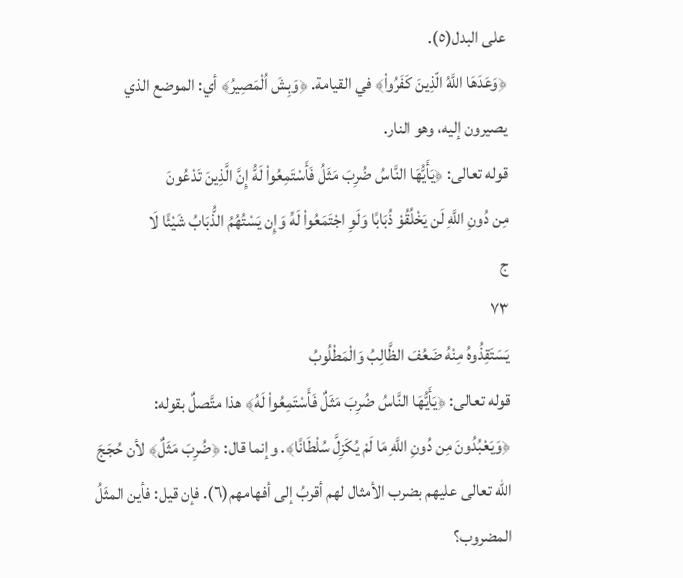على البدل(٥).
﴿وَعَدَهَا اللَّهُ الّذِينَ كَفَرُواْ﴾ في القيامة. ﴿وَبِشَ اُلْمَصِيرُ﴾ أي: الموضع الذي
یصیرون إليه، وهو النار.
قوله تعالى: ﴿يَأَيُّهَا النَّاسُ ضُرِبَ مَثَلُ فَأَسْتَمِعُواْ لَهُّ إِنَّ الَّذِينَ تَدْعُونَ
مِن دُونِ اللَّهِ لَن يَخْلُقُوْ ذُبَابًا وَلَوِ اجْتَمَعُواْ لَهِّ وَإِن يَسْتُهُمُ الذُّبَابُ شَيْئًا لَا
ج
٧٣
يَسَتَقِذُوهُ مِنْهُ ضَعُفَ الظَّالِبُ وَالْمَطْلُوبُ
قوله تعالى: ﴿يَأَيُّهَا النَّاسُ ضُرِبَ مَثَلٌ فَأَسْتَمِعُواْ لَهُ﴾ هذا متَّصلٌ بقوله:
﴿وَيَعْبُدُونَ مِن دُونِ اللَّهِ مَا لَمْ يُكَزِلَّ سُلْطَانًا﴾. وإنما قال: ﴿ضُرِبَ مَثَلٌ﴾ لأن حُجَجَ
الله تعالى عليهم بضرب الأمثال لهم أقربُ إلى أفهامهم(٦). فإن قيل: فأين المثَلُ
المضروب؟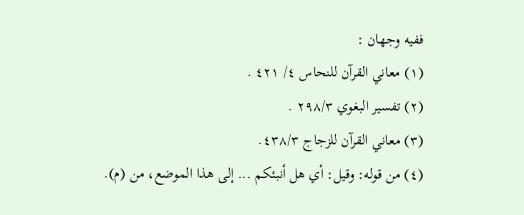ففيه وجهان :
(١) معاني القرآن للنحاس ٤/ ٤٢١ .
(٢) تفسير البغوي ٢٩٨/٣ .
(٣) معاني القرآن للزجاج ٤٣٨/٣.
(٤) من قوله: وقيل: أي هل أنبئكم ... إلى هذا الموضع، من (م).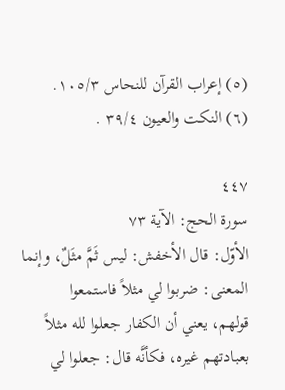(٥) إعراب القرآن للنحاس ١٠٥/٣.
(٦) النكت والعيون ٣٩/٤ .

٤٤٧
سورة الحج: الآية ٧٣
الأوّل: قال الأخفش: ليس ثَمَّ مثَلٌ، وإنما المعنى: ضربوا لي مثلاً فاستمعوا
قولهم، يعني أن الكفار جعلوا لله مثلاً بعبادتهم غيره، فكأنَّه قال: جعلوا لي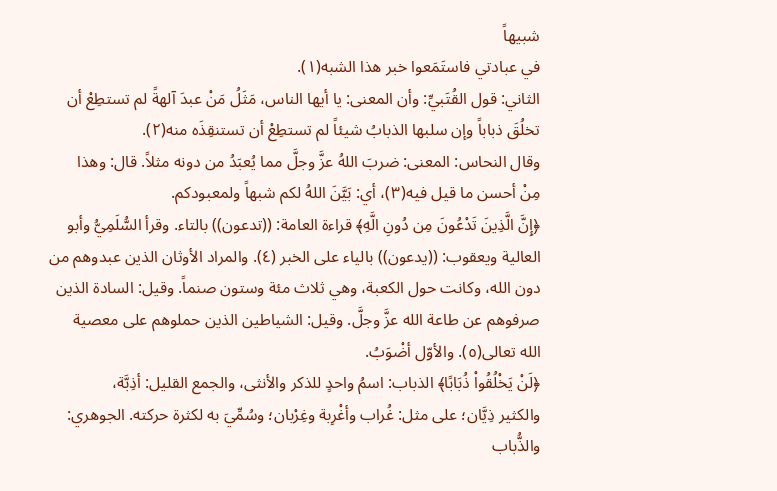شبيهاً
في عبادتي فاستَمَعوا خبر هذا الشبه(١).
الثاني: قول القُتَبيِّ: وأن المعنى: يا أيها الناس، مَثَلُ مَنْ عبدَ آلهةً لم تستطِعْ أن
تخلُقَ ذباباً وإن سلبها الذبابُ شيئاً لم تستطِعْ أن تستنقِذَه منه(٢).
وقال النحاس: المعنى: ضربَ اللهُ عزَّ وجلَّ مما يُعبَدُ من دونه مثلاً. قال: وهذا
مِنْ أحسن ما قيل فيه(٣)، أي: بَيَّنَ اللهُ لكم شبهاً ولمعبودكم.
﴿إِنَّ الَّذِينَ تَدْعُونَ مِن دُونِ الَّهِ﴾ قراءة العامة: ((تدعون)) بالتاء. وقرأ السُّلَمِيُّ وأبو
العالية ويعقوب: ((يدعون)) بالياء على الخبر (٤). والمراد الأوثان الذين عبدوهم من
دون الله، وكانت حول الكعبة، وهي ثلاث مئة وستون صنماً. وقيل: السادة الذين
صرفوهم عن طاعة الله عزَّ وجلَّ. وقيل: الشياطين الذين حملوهم على معصية
الله تعالى(٥). والأوّل أضْوَبُ.
﴿لَنْ يَخْلُقُواْ ذُبَابًا﴾ الذباب: اسمُ واحدٍ للذكر والأنثى، والجمع القليل: أذِبَّة،
والكثير ذِيَّان؛ على مثل: غُراب وأغْرِبة وغِرْبان؛ وسُمِّيَ به لكثرة حركته. الجوهري:
والذُّباب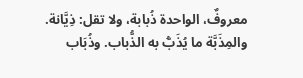معروفٌ، الواحدة ذُبابة، ولا تقل: ذِيَّانة. والمِذَبَّة ما يُذَبُّ به الذُّباب. وذُبَاب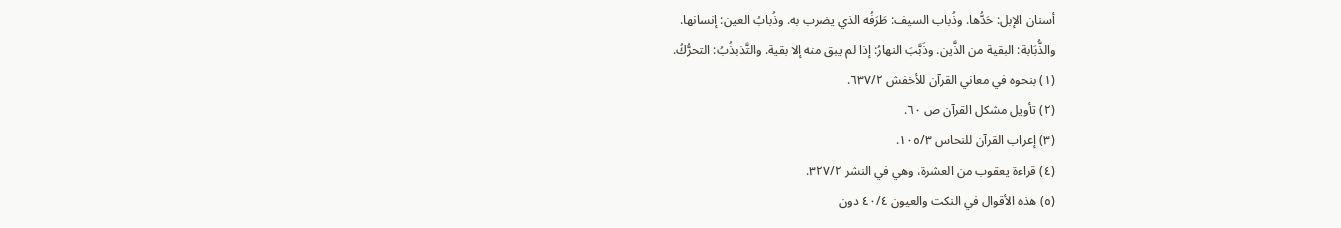أسنان الإبل: حَدُّها. وذُباب السيف: طَرَفُه الذي يضرب به. وذُبابُ العين: إنسانها.
والذُّبَابة: البقية من الذَّين. وذَبَّبَ النهارُ: إذا لم يبق منه إلا بقية. والتَّذبذُبُ: التحرُّكُ.
(١) بنحوه في معاني القرآن للأخفش ٦٣٧/٢.
(٢) تأويل مشكل القرآن ص ٦٠.
(٣) إعراب القرآن للنحاس ١٠٥/٣.
(٤) قراءة يعقوب من العشرة، وهي في النشر ٣٢٧/٢.
(٥) هذه الأقوال في النكت والعيون ٤٠/٤ دون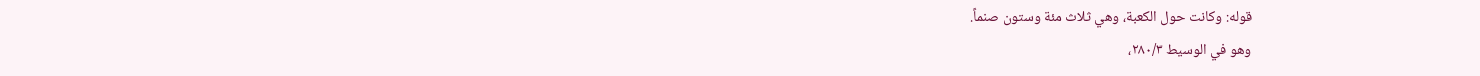قوله: وكانت حول الكعبة، وهي ثلاث مئة وستون صنماً.
وهو في الوسيط ٢٨٠/٣،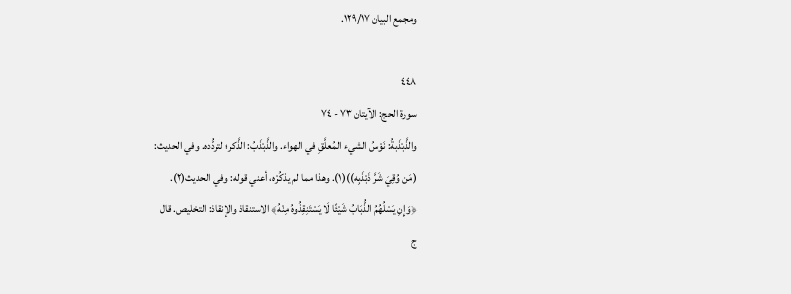ومجمع البيان ١٢٩/١٧.

٤٤٨
سورة الحج: الآيتان ٧٣ - ٧٤
والذَّبْذَبةُ: نَوْسُ الشيء المُعلَّقِ في الهواء. والذَّبْذَبُ: الذَّكر؛ لتردُّده. وفي الحديث:
(مَن وُقِيَ شَرَّ ذَبْذَبِه))(١). وهذا مما لم يذكُرْه، أعني قوله: وفي الحديث(٢).
﴿وَإِنِ يَسْلُهُمُ الذُّبَابُ شَيْئًا لَا يَسْتَنِقِذُوهُ مِنْهُ﴾ الاستنقاذ والإنقاذ: التخليص. قال
ج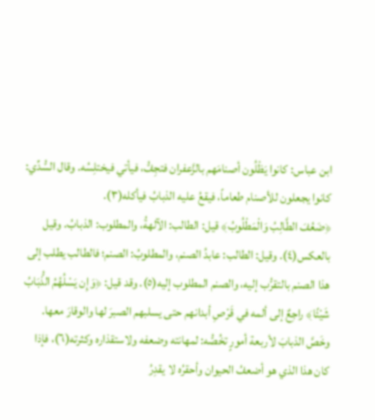ابن عباس: كانوا يَظْلُون أصنامَهم بالزَّعفران فتجِفُّ، فيأتي فيختلِسُه. وقال السُّدِّي:
كانوا يجعلون للأصنام طعاماً، فيقعُ عليه الذبابُ فيأكله(٣).
﴿ضَعُفَ الطَّالِبُ وَالْمَطْلُوبُ﴾ قيل: الطالب: الآلهةُ، والمطلوب: الذبابُ. وقيل
بالعكس(٤). وقيل: الطالب: عابدُ الصنم، والمطلوبُ: الصنم؛ فالطالب يطلب إلى
هذا الصنم بالتقرُّب إليه، والصنم المطلوب إليه(٥). وقد قيل: ﴿وَإِن يَسْلُهُمُ الذُّبَابُ
شَيْئًا﴾ راجِعٌ إلى ألمه في قَرْصِ أبدانهم حتى يسلبهم الصبرَ لها والوقارَ معها.
وخَصَّ الذبابَ لأربعة أمورٍ تخُصُّه: لمهانته وضعفه ولاستقذاره وكثرته(٦)، فإذا
كان هذا الذي هو أضعفُ الحيوان وأحقرُه لا يقدِرُ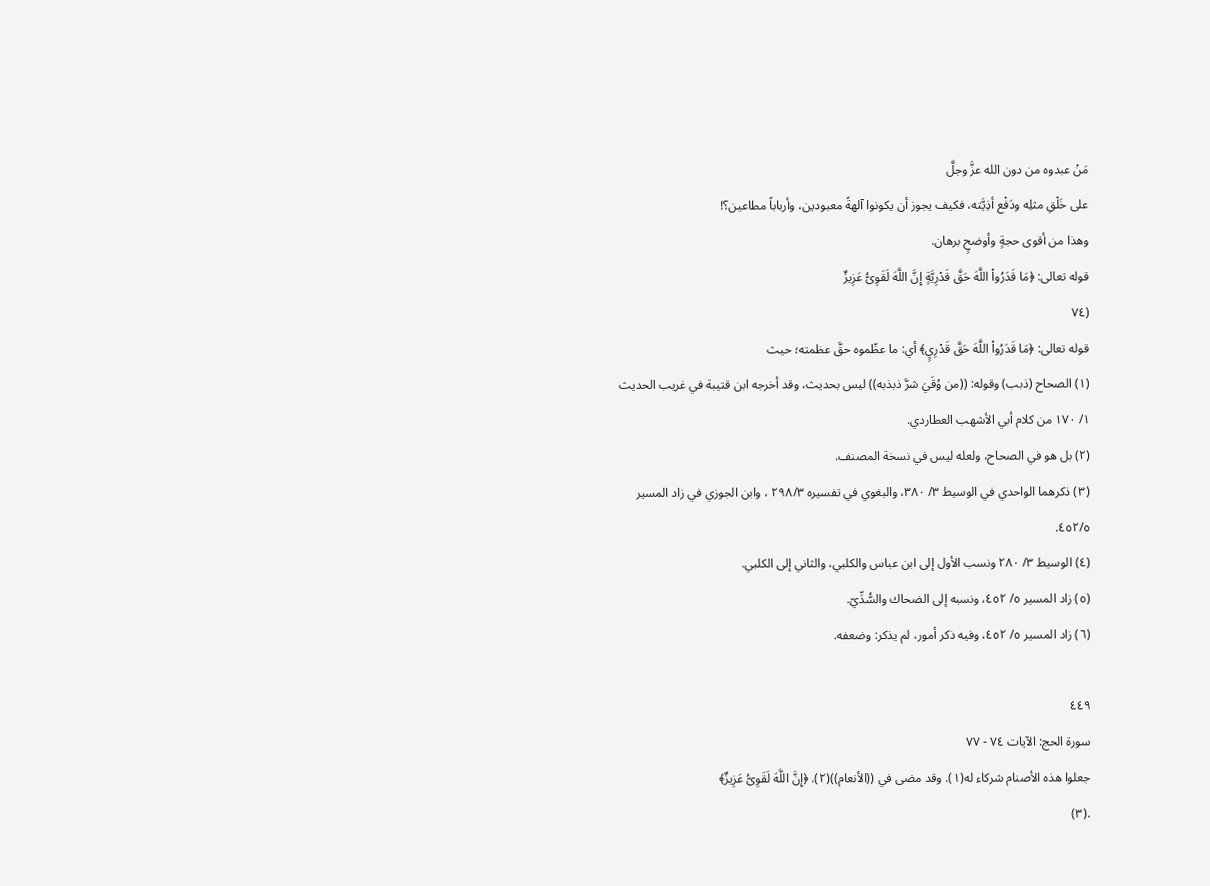مَنْ عبدوه من دون الله عزَّ وجلَّ
على خَلْقِ مثلِه ودَفْع أذِيَّته، فكيف يجوز أن يكونوا آلهةً معبودين، وأرباباً مطاعين؟!
وهذا من أقوى حجةٍ وأوضحٍ برهان.
قوله تعالى: ﴿مَا قَدَرُواْ اللَّهَ حَقَّ قَدْرِيَّةٍ إِنَّ اللَّهَ لَقَوِىُّ عَزِيزٌ
(٧٤
قوله تعالى: ﴿مَا قَدَرُواْ اللَّهَ حَقَّ قَدْرِيٍ﴾ أي: ما عظّموه حقَّ عظمته؛ حيث
(١) الصحاح (ذبب) وقوله: ((من وُقَيَ شرَّ ذبذبه)) ليس بحديث، وقد أخرجه ابن قتيبة في غريب الحديث
١/ ١٧٠ من كلام أبي الأشهب العطاردي.
(٢) بل هو في الصحاح، ولعله ليس في نسخة المصنف.
(٣) ذكرهما الواحدي في الوسيط ٣/ ٣٨٠، والبغوي في تفسيره ٢٩٨/٣ ، وابن الجوزي في زاد المسير
٤٥٢/٥.
(٤) الوسيط ٣/ ٢٨٠ ونسب الأول إلى ابن عباس والكلبي، والثاني إلى الكلبي.
(٥) زاد المسير ٥/ ٤٥٢، ونسبه إلى الضحاك والسُّدِّيّ.
(٦) زاد المسير ٥/ ٤٥٢، وفيه ذكر أمور، لم يذكر: وضعفه.

٤٤٩
سورة الحج: الآيات ٧٤ - ٧٧
جعلوا هذه الأصنام شركاء له(١). وقد مضى في ((الأنعام))(٢). ﴿إِنَّ اللَّهَ لَقَوِىُّ عَزِيزٌ﴾
.(٣)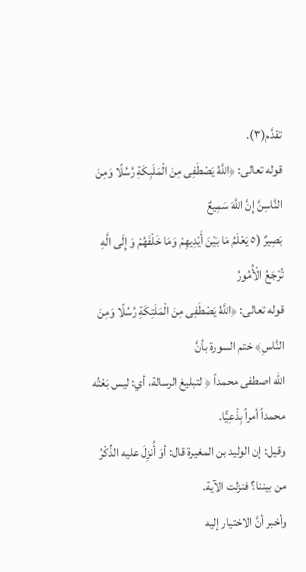تقدَّم(٣).
قوله تعالى: ﴿اللَّهُ يَصْطَفِى مِنَ الْمَلَبِكَةِ رُسُلًا وَمِنَ النَّاسِنَّ إِنَّ اللَّهَ سَمِيعٌ
بَصِيرٌ (٥ يَعْلَمُ مَا بَيْنَ أَيْدِيهِمْ وَمَا خَلْفَهُمْ وَ إِلَى الَّهِ تُرْجَعُ الْأُمُورُ
قوله تعالى: ﴿اللَّهُ يَصْطَفِى مِنَ الْمَلَتِكَةِ رُسُلًا وَمِنَ النَّاسِ﴾ ختم السورة بأنَّ
الله اصطفى محمداً ﴿ لتبليغ الرسالة، أي: ليس بَعْتُه محمداً أمراً بِذْعِيًّا.
وقيل: إن الوليد بن المغيرة قال: أوَ أُنزِلَ عليه الذِّكْرُ من بيننا؟ فنزلت الآية.
وأخبر أنَّ الاختيار إليه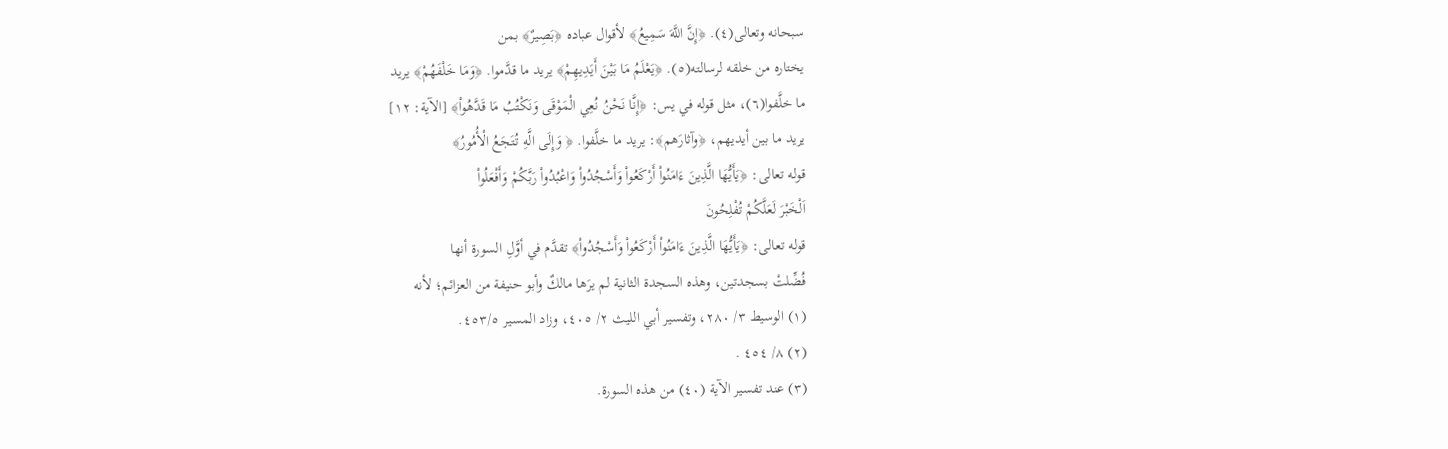سبحانه وتعالى(٤). ﴿إِنَّ اللَّهَ سَمِيعُ﴾ لأقوال عباده ﴿بَصِيرٌ﴾ بمن
يختاره من خلقه لرسالته(٥). ﴿يَعْلَمُ مَا بَيْنَ أَيَدِيهِمْ﴾ يريد ما قدَّموا. ﴿وَمَا خَلْفَهُمْ﴾ يريد
ما خلَّفوا(٦)، مثل قوله في يس: ﴿إِنَّا نَحْنُ نُعِي الْمَوْقَى وَنَكْتُبُ مَا قَدَّهُواْ﴾ [الآية: ١٢]
يريد ما بين أيديهم، ﴿وآثارَهم﴾: يريد ما خلَّفوا. ﴿ وَإِلَى الَّهِ تُتَجَعُ الْأُمُورُ﴾
قوله تعالى: ﴿يَأَيُّهَا الَّذِينَ ءَامَنُواْ أَرْكَعُواْ وَأَسْجُدُواْ وَاعْبُدُواْ رَبَّكُمْ وَأَفْعَلُواْ
اَلْخَبْرَ لَعَلَّكُمْ تُفْلِحُونَ
قوله تعالى: ﴿يَأَيُّهَا الَّذِينَ ءَامَنُواْ أَرْكَعُواْ وَأَسْجُدُواْ﴾ تقدَّم في أوَّلِ السورة أنها
فُضِّلتْ بسجدتين، وهذه السجدة الثانية لم يرَها مالكٌ وأبو حنيفة من العزائم؛ لأنه
(١) الوسيط ٣/ ٢٨٠، وتفسير أبي الليث ٢/ ٤٠٥، وزاد المسير ٤٥٣/٥.
(٢) ٨/ ٤٥٤ .
(٣) عند تفسير الآية (٤٠) من هذه السورة.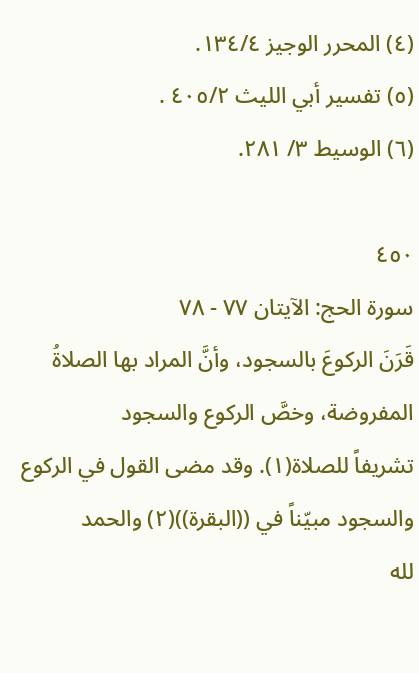(٤) المحرر الوجيز ١٣٤/٤.
(٥) تفسير أبي الليث ٤٠٥/٢ .
(٦) الوسيط ٣/ ٢٨١.

٤٥٠
سورة الحج: الآيتان ٧٧ - ٧٨
قَرَنَ الركوعَ بالسجود، وأنَّ المراد بها الصلاةُ المفروضة، وخصَّ الركوع والسجود
تشريفاً للصلاة(١). وقد مضى القول في الركوع والسجود مبيّناً في ((البقرة))(٢) والحمد
لله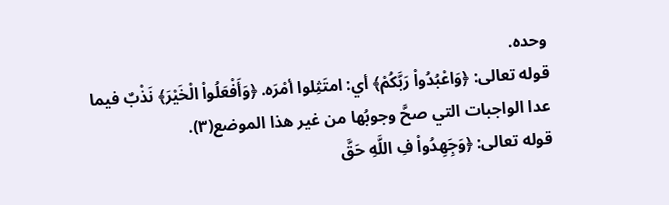وحده.
قوله تعالى: ﴿وَاعْبُدُواْ رَبَّكُمْ﴾ أي: امتَثِلوا أمْرَه. ﴿وَأَفْعَلُواْ الْخَيْرَ﴾ نَذْبٌ فيما
عدا الواجبات التي صحَّ وجوبُها من غير هذا الموضع(٣).
قوله تعالى: ﴿وَجَِهِدُواْ فِ اللَّهِ حَقَّ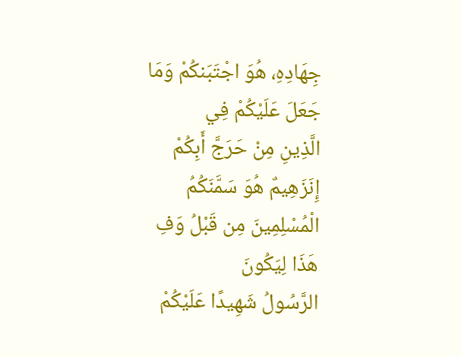جِهَادِهِ، هُوَ اجْتَبَنكُمْ وَمَا جَعَلَ عَلَيْكُمْ فِي
الَّذِينِ مِنْ حَرَجَّ أَبِكُمْ إِنَزَهِيمٌ هُوَ سَمَّنَكُمُ الْمُسْلِمِينَ مِن قَبْلُ وَفِ هَذَا لِيَكُونَ
الرَّسُولُ شَهِيدًا عَلَيْكُمْ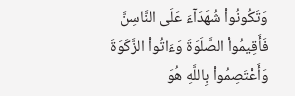وَتَكُونُواْ شُهَدَآءَ عَلَى النَّاسِنَّ فَأَقِيمُواْ الصَّلَوَةَ وَءَاتُواْ الزَّكَوَةَ
وَأَعْتَصِمُواْ بِاللَّهِ هُوَ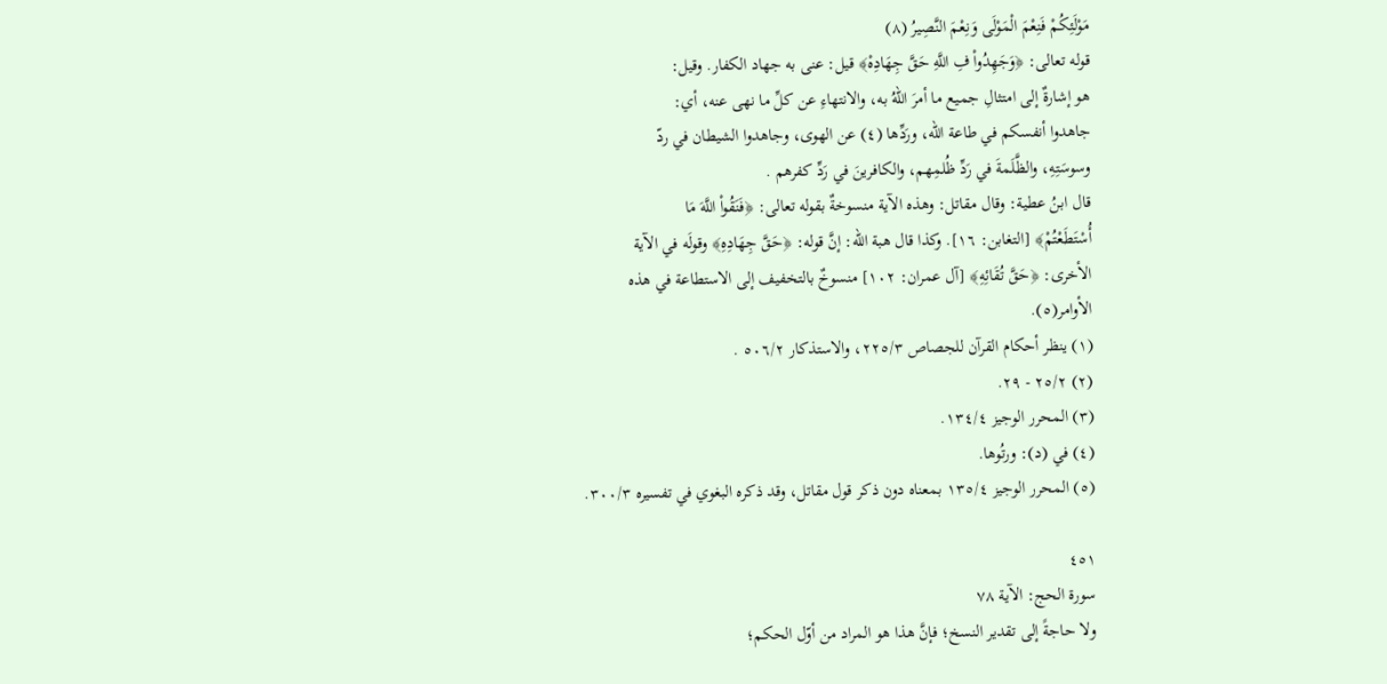مَوْلَئِكُمْ فَنِعْمَ الْمَوْلَى وَنِعْمَ النَّصِيرُ (٨)
قوله تعالى: ﴿وَجَهِدُواْ فِ اللَّهِ حَقَّ جِهَادِهْ﴾ قيل: عنى به جهاد الكفار. وقيل:
هو إشارةٌ إلى امتثالِ جميع ما أمرَ اللهُ به، والانتهاءِ عن كلِّ ما نهى عنه، أي:
جاهدوا أنفسكم في طاعة الله، ورَدِّها (٤) عن الهوى، وجاهدوا الشيطان في ردّ
وسوسَتِهِ، والظَّلَمةَ في رَدِّ ظُلمِهم، والكافرينَ في رَدِّ كفرهم .
قال ابنُ عطية: وقال مقاتل: وهذه الآية منسوخةٌ بقوله تعالى: ﴿فَنَقُواْ اللَّهَ مَا
أُسْتَطَعْتُمْ﴾ [التغابن: ١٦]. وكذا قال هبة الله: إنَّ قوله: ﴿حَقَّ جِهَادِهِ﴾ وقولَه في الآية
الأخرى: ﴿حَقَّ تُقَائِهِ﴾ [آل عمران: ١٠٢] منسوخٌ بالتخفيف إلى الاستطاعة في هذه
الأوامر(٥).
(١) ينظر أحكام القرآن للجصاص ٢٢٥/٣، والاستذكار ٥٠٦/٢ .
(٢) ٢٥/٢ - ٢٩.
(٣) المحرر الوجيز ١٣٤/٤.
(٤) في (د): ورتُوها.
(٥) المحرر الوجيز ١٣٥/٤ بمعناه دون ذكر قول مقاتل، وقد ذكره البغوي في تفسيره ٣٠٠/٣.

٤٥١
سورة الحج: الآية ٧٨
ولا حاجةً إلى تقدير النسخ؛ فإنَّ هذا هو المراد من أوّل الحكم؛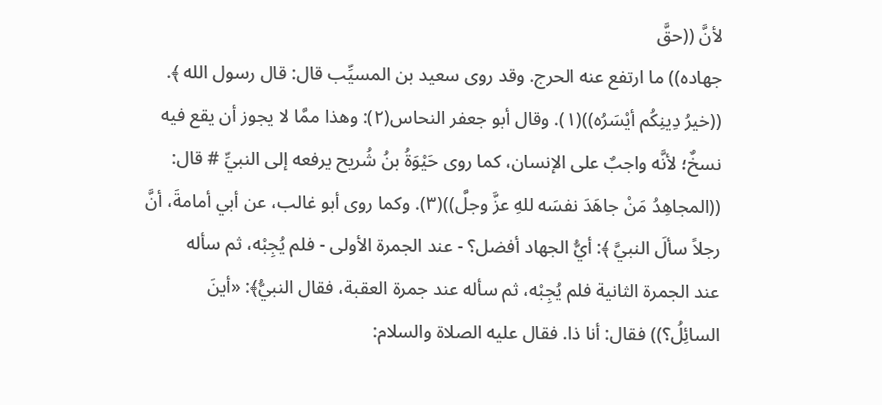لأنَّ ((حقَّ
جهاده)) ما ارتفع عنه الحرج. وقد روى سعيد بن المسيِّب قال: قال رسول الله ﴾.
((خيرُ دِينِكُم أيْسَرُه))(١). وقال أبو جعفر النحاس(٢): وهذا ممَّا لا يجوز أن يقع فيه
نسخٌ؛ لأنَّه واجبٌ على الإنسان، كما روى حَيْوَةُ بنُ شُريح يرفعه إلى النبيِّ # قال:
((المجاهِدُ مَنْ جاهَدَ نفسَه للهِ عزَّ وجلَّ))(٣). وكما روى أبو غالب، عن أبي أمامةَ، أنَّ
رجلاً سألَ النبيَّ ﴾: أيُّ الجهاد أفضل؟ - عند الجمرة الأولى - فلم يُجِبْه، ثم سأله
عند الجمرة الثانية فلم يُجِبْه، ثم سأله عند جمرة العقبة، فقال النبيُّ﴾: «أينَ
السائِلُ؟)) فقال: أنا ذا. فقال عليه الصلاة والسلام: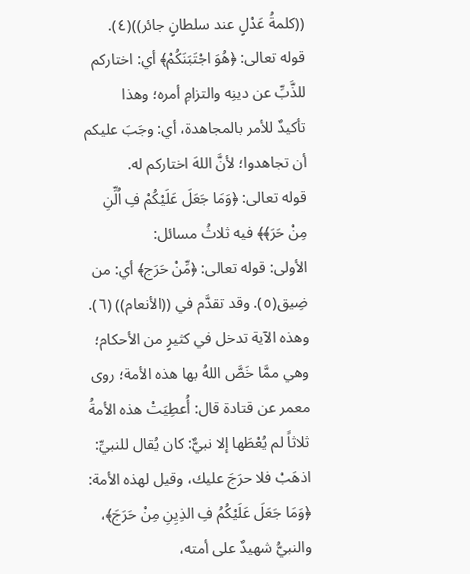((كلمةُ عَدْلٍ عند سلطانٍ جائر))(٤).
قوله تعالى: ﴿هُوَ اجْتَبَنَكُمْ﴾ أي: اختاركم للذَّبِّ عن دينِه والتزامِ أمره؛ وهذا
تأكيدٌ للأمر بالمجاهدة، أي: وجَبَ عليكم أن تجاهدوا؛ لأنَّ اللهَ اختاركم له.
قوله تعالى: ﴿وَمَا جَعَلَ عَلَيْكُمْ فِ اُلِّنِ مِنْ حَرَ﴾﴾ فيه ثلاثُ مسائل:
الأولى: قوله تعالى: ﴿مِّنْ حَرَج﴾ أي: من ضِيق(٥). وقد تقدَّم في ((الأنعام)) (٦).
وهذه الآية تدخل في كثيرٍ من الأحكام؛ وهي ممَّا خَصَّ اللهُ بها هذه الأمة؛ روى
معمر عن قتادة قال: أُعطِيَتْ هذه الأمةُ ثلاثاً لم يُعْطَها إلا نبيٌّ: كان يُقال للنبيِّ:
اذهَبْ فلا حرَجَ عليك، وقيل لهذه الأمة: ﴿وَمَا جَعَلَ عَلَيْكُمُ فِ الذِيِنِ مِنْ حَرَجَ﴾،
والنبيُّ شهيدٌ على أمته،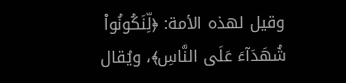وقيل لهذه الأمة: ﴿لِّنَكُونُواْ شُهَدَآءَ عَلَى النَّاسِ﴾، ويُقال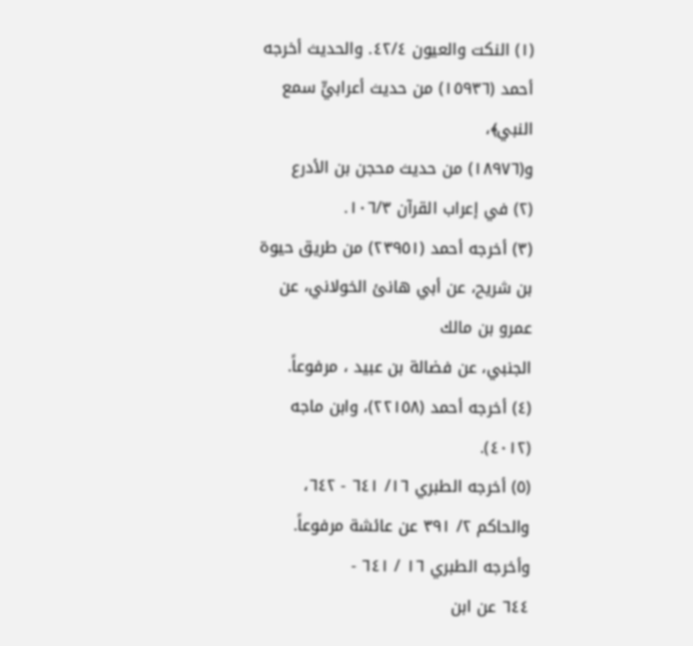(١) النكت والعيون ٤٢/٤. والحديث أخرجه أحمد (١٥٩٣٦) من حديث أعرابيٍّ سمع النبي﴾،
و(١٨٩٧٦) من حديث محجن بن الأدرع
(٢) في إعراب القرآن ١٠٦/٣.
(٣) أخرجه أحمد (٢٣٩٥١) من طريق حيوة بن شريح، عن أبي هانئ الخولاني، عن عمرو بن مالك
الجنبي، عن فضالة بن عبيد ، مرفوعاً.
(٤) أخرجه أحمد (٢٢١٥٨)، وابن ماجه (٤٠١٢).
(٥) أخرجه الطبري ١٦/ ٦٤١ - ٦٤٢، والحاكم ٢/ ٣٩١ عن عائشة مرفوعاً. وأخرجه الطبري ١٦ / ٦٤١ -
٦٤٤ عن ابن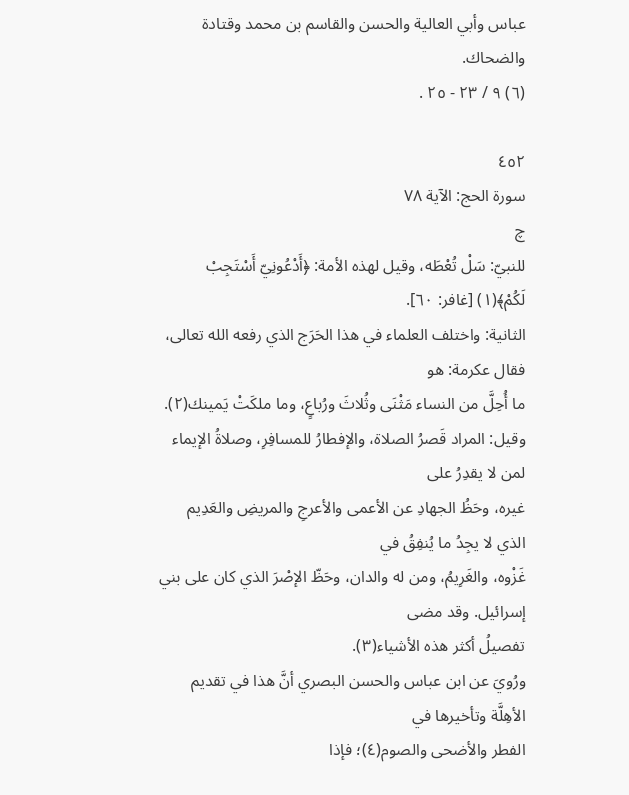عباس وأبي العالية والحسن والقاسم بن محمد وقتادة والضحاك.
(٦) ٩ / ٢٣ - ٢٥ .

٤٥٢
سورة الحج: الآية ٧٨
چ
للنبيّ: سَلْ تُعْطَه، وقيل لهذه الأمة: ﴿أَدْعُونِيّ أَسْتَجِبْ لَكُمْ﴾(١) [غافر: ٦٠].
الثانية: واختلف العلماء في هذا الحَرَج الذي رفعه الله تعالى، فقال عكرمة: هو
ما أُحِلَّ من النساء مَثْنَى وثُلاثَ ورُباعٍ، وما ملكَتْ يَمينك(٢).
وقيل: المراد قَصرُ الصلاة، والإفطارُ للمسافِرِ، وصلاةُ الإيماء لمن لا يقدِرُ على
غيره، وحَظُ الجهادِ عن الأعمى والأعرجِ والمريضِ والعَدِيم الذي لا يجِدُ ما يُنفِقُ في
غَزْوه، والغَرِيمُ، ومن له والدان، وحَظّ الإصْرَ الذي كان على بني إسرائيل. وقد مضى
تفصيلُ أكثر هذه الأشياء(٣).
ورُويَ عن ابن عباس والحسن البصري أنَّ هذا في تقديم الأهِلَّة وتأخيرها في
الفطر والأضحى والصوم(٤)؛ فإذا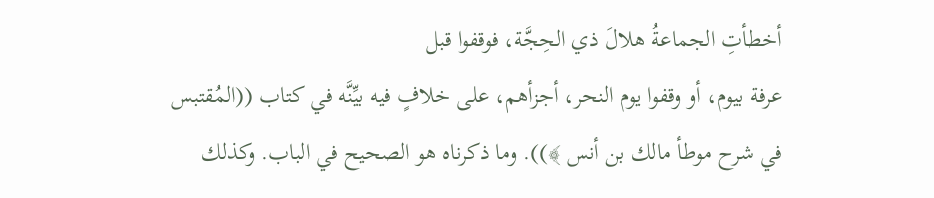أخطأتِ الجماعةُ هلالَ ذي الحِجَّة، فوقفوا قبل
عرفة بيوم، أو وقفوا يوم النحر، أجزأهم، على خلافٍ فيه بيِّنَّه في كتاب ((المُقتبس
في شرح موطأ مالك بن أنس ﴾)). وما ذكرناه هو الصحيح في الباب. وكذلك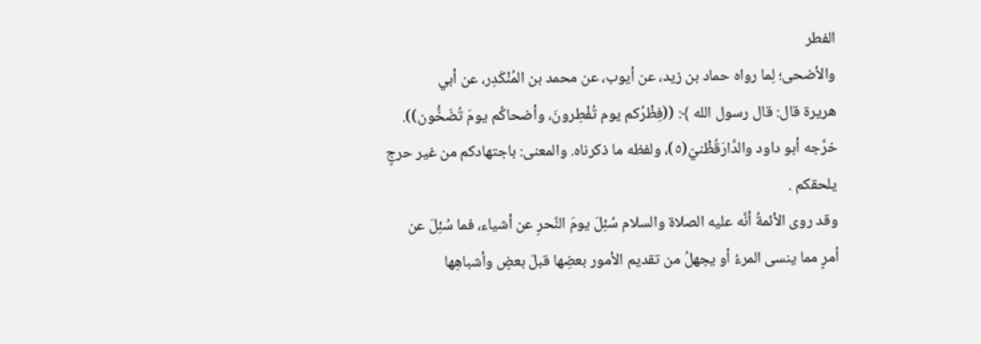الفطر
والأضحى؛ لِما رواه حماد بن زيد، عن أيوب، عن محمد بن المُنْكَدِر، عن أبي
هريرة قال: قال رسول الله ﴾: ((فِظْرُكم يوم تُفْطِرونَ، وأضحاكُم يومَ تُضَخُّون)).
خرَّجه أبو داود والدَّارَقُظْنيّ(٥)، ولفظه ما ذكرناه. والمعنى: باجتهادكم من غير حرجٍ
يلحقكم .
وقد روى الأئمةُ أنَّه عليه الصلاة والسلام سُئِلَ يومَ النَّحرِ عن أشياء، فما سُئِلَ عن
أمرٍ مما ينسى المرءُ أو يجهلُ من تقديم الأمور بعضِها قبلَ بعضٍ وأشباهِها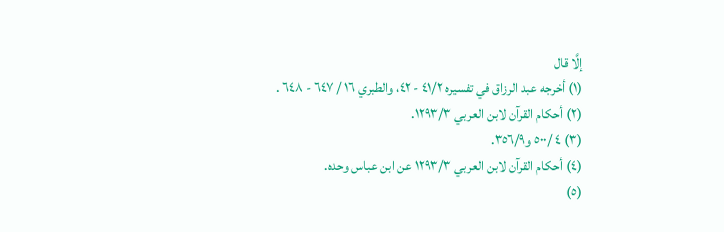إلَّا قال
(١) أخرجه عبد الرزاق في تفسيره ٤١/٢ - ٤٢، والطبري ١٦ / ٦٤٧ - ٦٤٨ .
(٢) أحكام القرآن لابن العربي ١٢٩٣/٣.
(٣) ٤ /٥٠٠ و٣٥٦/٩.
(٤) أحكام القرآن لابن العربي ١٢٩٣/٣ عن ابن عباس وحده.
(٥)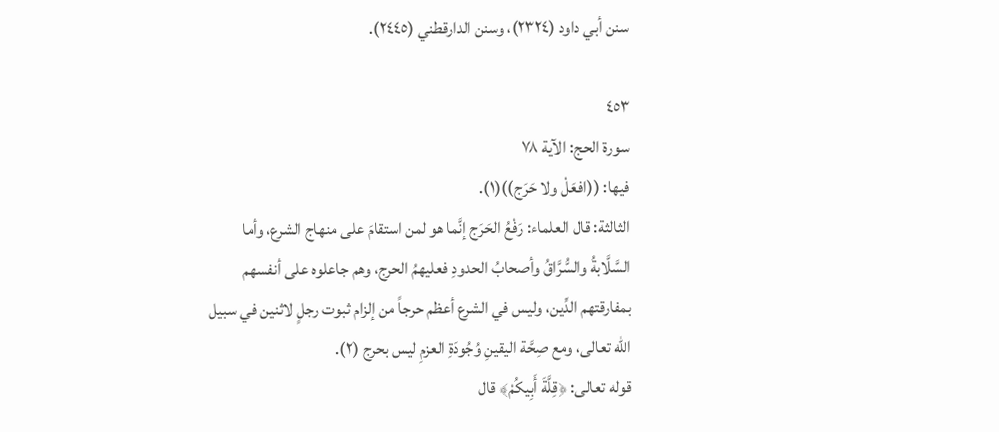سنن أبي داود (٢٣٢٤)، وسنن الدارقطني (٢٤٤٥).

٤٥٣
سورة الحج: الآية ٧٨
فيها: ((افعَلْ ولا حَرَج))(١).
الثالثة: قال العلماء: رَفْعُ الحَرَج إنَّما هو لمن استقامَ على منهاج الشرع، وأما
السَّلَّابةُ والسُّرَّاقُ وأصحابُ الحدودِ فعليهمُ الحرج، وهم جاعلوه على أنفسهم
بمفارقتهم الدِّين، وليس في الشرع أعظم حرجاً من إلزام ثبوت رجلٍ لاثنين في سبيل
الله تعالى، ومع صِحَّة اليقينِ وُجُودَةِ العزمِ ليس بحرج (٢).
قوله تعالى: ﴿قِلَّةَ أَبِيكُمْ﴾ قال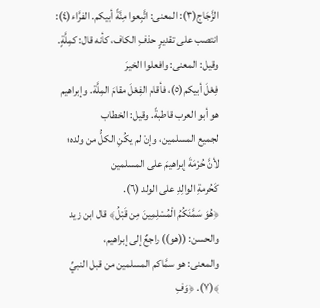الزَّجَاج(٣): المعنى: اتَّبِعوا مِنَّةً أبيكم. الفرَّاء(٤):
انتصب على تقديرٍ حذفِ الكاف، كأنه قال: كمِلَّةٍ. وقيل: المعنى: وافعلوا الخيرَ
فِعْلَ أبيكم(٥)، فأقام الفِعْلَ مقامَ المِلَّة. وإبراهيم هو أبو العرب قاطبةً. وقيل: الخطاب
لجميع المسلمين، وإنْ لم يكُنِ الكلُّ من ولده؛ لأنَّ حُرْمَةَ إبراهيمَ على المسلمين
كَحُرمةِ الوالِدِ على الولد (٦).
﴿هُوَ سَمَّنَكُمُ الْمُسْلِمِينَ مِن قَبْلُ﴾ قال ابن زيد والحسن: ((هو)) راجعٌ إلى إبراهيم،
والمعنى: هو سمَّاكم المسلمين من قبل النبيِّ ﴾(٧). ﴿وَفِ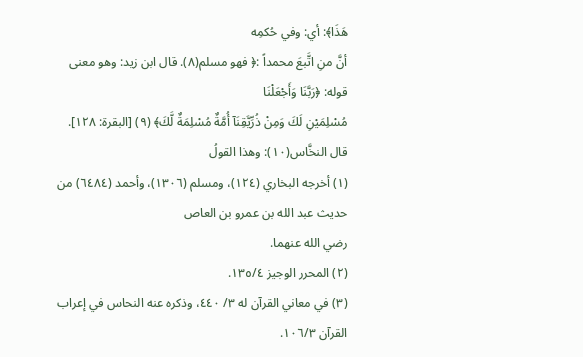هَذَا﴾: أي: وفي حُكمِه
أنَّ منِ اتَّبعَ محمداً :﴿ فهو مسلم(٨). قال ابن زيد: وهو معنى قوله: ﴿رَبَّنَا وَأَجْعَلْنَا
مُسْلِمَيْنِ لَكَ وَمِنْ ذُرِّيَّقِنَآ أُمَّةٌ مُسْلِمَةٌ لَّكَ﴾ (٩) [البقرة: ١٢٨]. قال النخَّاس(١٠): وهذا القولُ
(١) أخرجه البخاري (١٢٤)، ومسلم (١٣٠٦)، وأحمد (٦٤٨٤) من حديث عبد الله بن عمرو بن العاص
رضي الله عنهما.
(٢) المحرر الوجيز ١٣٥/٤.
(٣) في معاني القرآن له ٣/ ٤٤٠، وذكره عنه النحاس في إعراب القرآن ١٠٦/٣.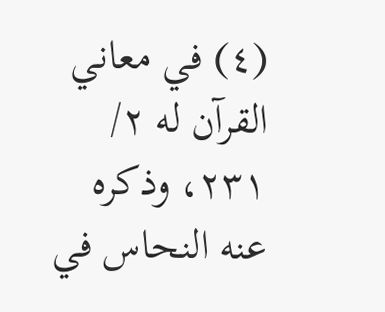(٤) في معاني القرآن له ٢/ ٢٣١، وذكره عنه النحاس في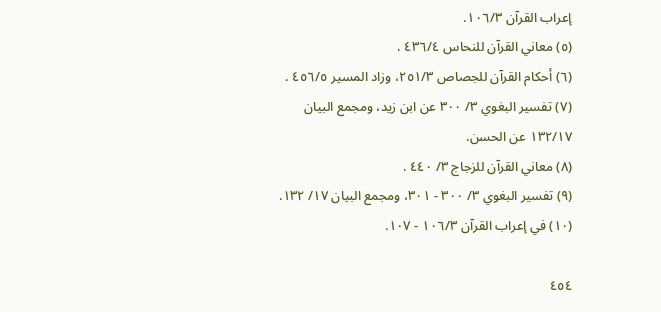إعراب القرآن ١٠٦/٣.
(٥) معاني القرآن للنحاس ٤٣٦/٤ .
(٦) أحكام القرآن للجصاص ٢٥١/٣، وزاد المسير ٤٥٦/٥ .
(٧) تفسير البغوي ٣/ ٣٠٠ عن ابن زيد، ومجمع البيان ١٣٢/١٧ عن الحسن.
(٨) معاني القرآن للزجاج ٣/ ٤٤٠ .
(٩) تفسير البغوي ٣/ ٣٠٠ - ٣٠١، ومجمع البيان ١٧/ ١٣٢.
(١٠) في إعراب القرآن ١٠٦/٣ - ١٠٧.

٤٥٤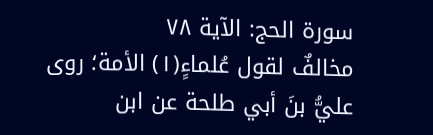سورة الحج: الآية ٧٨
مخالفٌ لقول عُلماءٍ(١) الأمة؛ روى عليُّ بنَ أبي طلحة عن ابن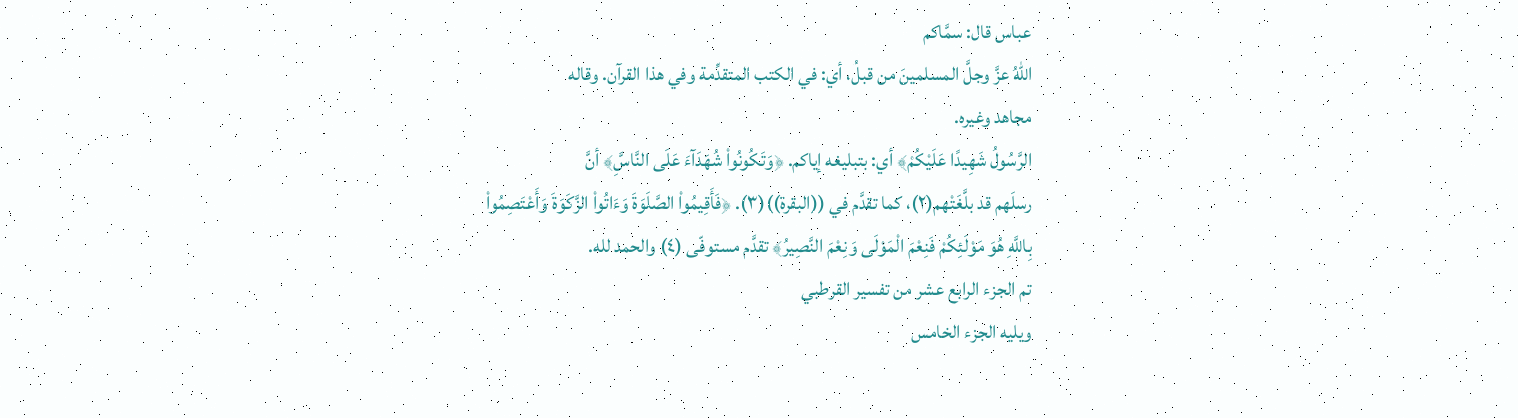عباس قال: سمَّاكم
اللهُ عزَّ وجلَّ المسلمينَ من قبلُ، أي: في الكتب المتقدِّمة وفي هذا القرآن. وقاله
مجاهد وغيره.
الرَّسُولُ شَهِيدًا عَلَيْكُمْ﴾ أي: بتبليغه إياكم. ﴿وَتَكُونُواْ شُهَدَآءَ عَلَى النَّاسَِّ﴾ أنَّ
رسلَهم قد بلَّغَتْهم(٢)، كما تقدَّم في ((البقرة))(٣). ﴿فَأَقِيمُواْ الصَّلَوَةَ وَءَاتُواْ الزَّكَوَةَ وَأَعْتَصِمُواْ
بِاللَّهِ هُوَ مَوْلَئِكُمْ فَنِعْمَ الْمَوْلَى وَنِعْمَ النَّصِيرُ﴾ تقدَّم مستوفّى (٤) والحمد لله.
تم الجزء الرابع عشر من تفسير القرطبي
ويليه الجزء الخامس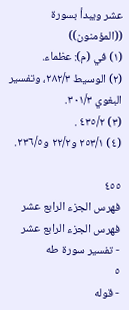عشر ويبدأ بسورة ((المؤمنون))
(١) في (م): عظماء.
(٢) الوسيط ٢٨٢/٣، وتفسير البغوي ٣٠١/٣.
(٣) ٤٣٥/٢ .
(٤) ٢٥٣/١ و٢٢/٢ و٢٣٦/٥.

٤٥٥
فهرس الجزء الرابع عشر
فهرس الجزء الرابع عشر
- تفسير سورة طه
٥
- قوله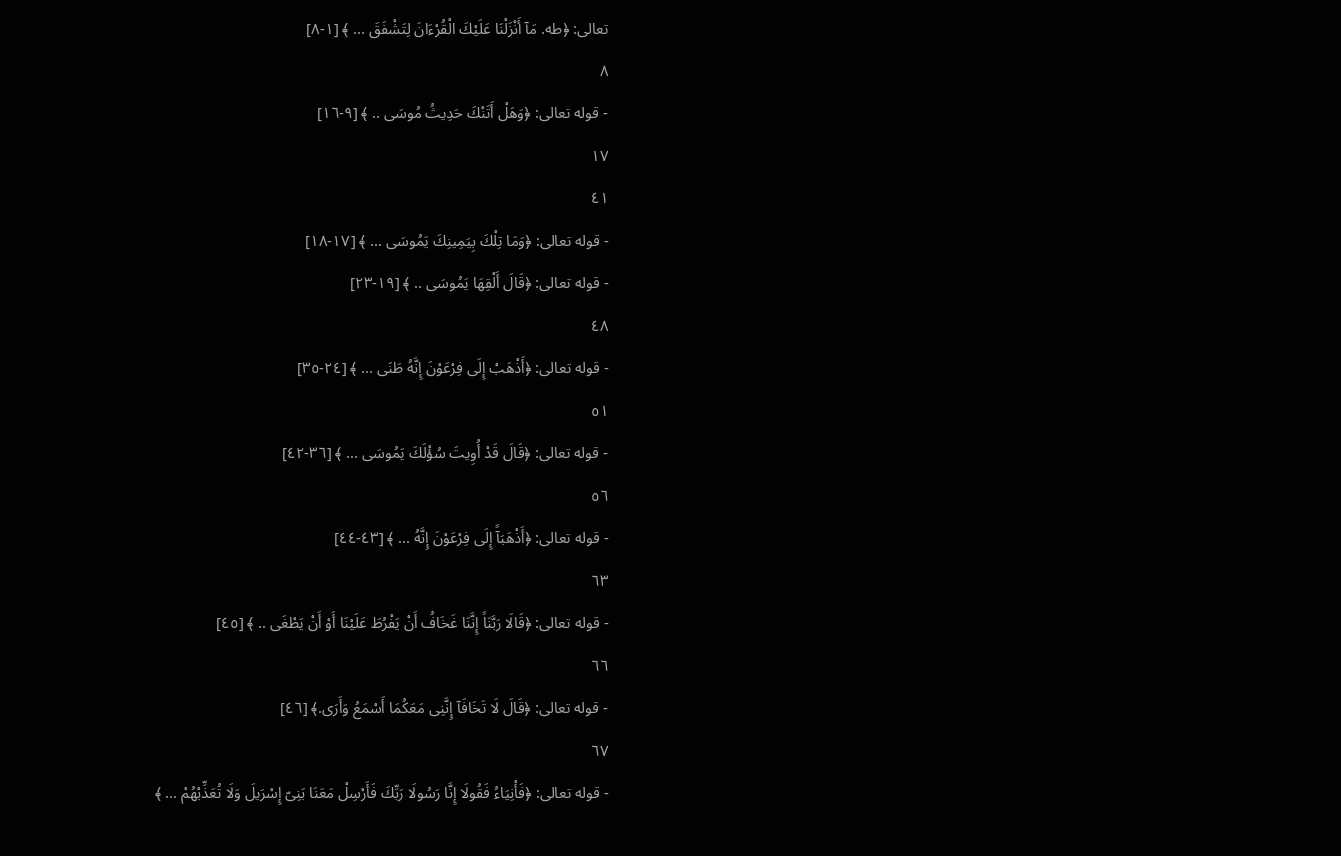تعالى: ﴿طه. مَآ أَنْزَلْنَا عَلَيْكَ الْقُرْءَانَ لِتَشْفَقَ ... ﴾ [١-٨]
٨
- قوله تعالى: ﴿وَهَلْ أَتَنْكَ حَدِيثُ مُوسَى .. ﴾ [٩-١٦]
١٧
٤١
- قوله تعالى: ﴿وَمَا تِلْكَ بِيَمِينِكَ يَمُوسَى ... ﴾ [١٧-١٨]
- قوله تعالى: ﴿قَالَ أَلْقِهَا يَمُوسَى .. ﴾ [١٩-٢٣]
٤٨
- قوله تعالى: ﴿أَذْهَبْ إِلَى فِرْعَوْنَ إِنَّهُ طَنَى ... ﴾ [٢٤-٣٥]
٥١
- قوله تعالى: ﴿قَالَ قَدْ أُوِيتَ سُؤْلَكَ يَمُوسَى ... ﴾ [٣٦-٤٢]
٥٦
- قوله تعالى: ﴿أَذْهَبَآً إِلَى فِرْعَوْنَ إِنَّهُ ... ﴾ [٤٣-٤٤]
٦٣
- قوله تعالى: ﴿قَالَا رَبَّنَاً إِنَّنَا غَخَافُ أَنْ يَفْرُطَ عَلَيْنَا أَوْ أَنْ يَطْغَى .. ﴾ [٤٥]
٦٦
- قوله تعالى: ﴿قَالَ لَا تَخَافَآ إِنَّنِى مَعَكُمَا أَسْمَعُ وَأَرَى.﴾ [٤٦]
٦٧
- قوله تعالى: ﴿فَأْنِيَاءُ فَقُولَا إِنَّا رَسُولَا رَبِّكَ فَأَرْسِلْ مَعَنَا بَنِىّ إِسْرَيلَ وَلَا تُعَذِّبْهُمْ ... ﴾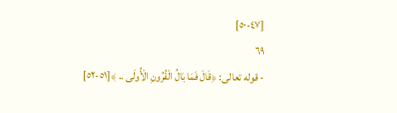[٤٧-٥٠]
٦٩
- قوله تعالى: ﴿قَالَ فَمَا بَالُ الْقُرُونِ الْأُولَى .. ﴾[٥١-٥٢]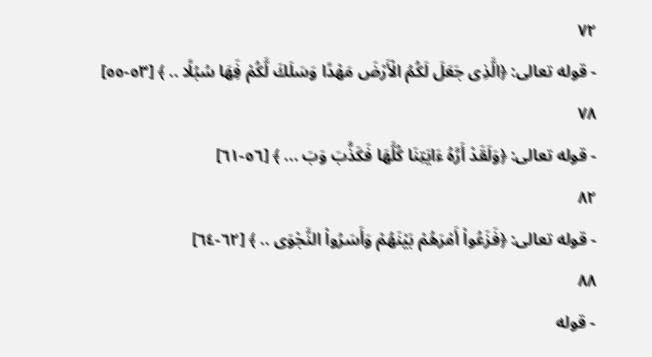٧٢
- قوله تعالى: ﴿الَّذِى جَعَلَ لَكُمُ الْأَرْضَ مَهْدًا وَسَلَكَ لَّكُمْ فَِهَا سُبُلًا .. ﴾ [٥٣-٥٥]
٧٨
- قوله تعالى: ﴿وَلَقَدْ أَرَّهُ ءَايَتِنَا كُلَّهَا فَكَذَّبَ وَبَ ... ﴾ [٥٦-٦١]
٨٢
- قوله تعالى: ﴿فَزَعُواْ أَمْرَهُمْ بَيْنَهُمْ وَأَسَرُواْ النَّجْوَى .. ﴾ [٦٢-٦٤]
٨٨
- قوله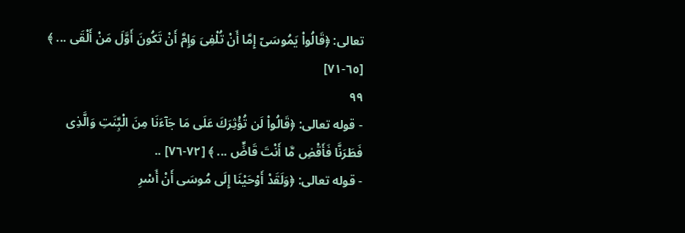تعالى: ﴿قَالُواْ يَمُوسَىّ إِمَّا أَنْ تُلْفِىَ وَإِمَّ أَنْ تَكُونَ أَوَّلَ مَنْ أَلْقَى ... ﴾ [٦٥-٧١]
٩٩
- قوله تعالى: ﴿قَالُواْ لَن تُؤْثِرَكَ عَلَى مَا جَآءَنَا مِنَ الْبَِّنَتِ وَالَّذِى فَطَرَنَّا فَأَقْضِ مَّا أَنْتَ قَاضٍّ ... ﴾ [٧٢-٧٦] ..
- قوله تعالى: ﴿وَلَقَدْ أَوْحَيْنَا إِلَى مُوسَى أَنْ أَسْرِ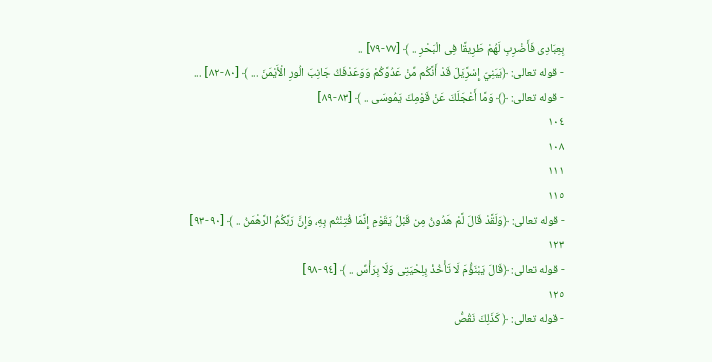بِعِبَادِى فَأَضْرِبِ لَهُمْ طَرِيقًا فِى الْبَحْرِ .. ﴾ [٧٧-٧٩] ..
- قوله تعالى: ﴿يَبَنِيّ إِسْرَِّيَلَ قَدْ أَنَّكُم مِّنْ عَدُوَّكُمْ وَوَعَدْفَكُ جَانِبَ الُورِ الْأَيْمَنَ ... ﴾ [٨٠-٨٢] ...
- قوله تعالى: ﴿﴾ وَمَّا أَعْجَلَكَ عَنْ قَوْمِكَ يَمُوسَى .. ﴾ [٨٣-٨٩]
١٠٤
١٠٨
١١١
١١٥
- قوله تعالى: ﴿وَلَقَّدْ قَالَ لَّمْ هَدُونُ مِن قَبْلُ يَقَوْمِ إِنَّمَا فُتِنْتُم بِهِ، وَإِنَّ رَبَّكُمُ الرَّهْمَنُ .. ﴾ [٩٠-٩٣]
١٢٣
- قوله تعالى: ﴿قَالَ يَبْنَؤُّمَ لَا تَأْخُذْ بِلِحْيَتِى وَلَا بِرَأْسِّ .. ﴾ [٩٤-٩٨]
١٢٥
- قوله تعالى: ﴿ كَذَلِكَ نَقُصُّ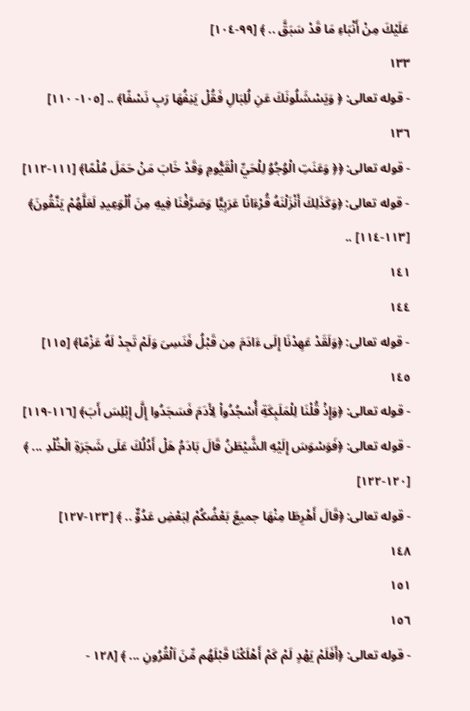عَلَيْكَ مِنْ أَنْبَاءِ مَا قَدْ سَبَقَّ .. ﴾ [٩٩-١٠٤]
١٣٣
- قوله تعالى: ﴿ وَيَسْشَلُونَكَ عَنِ لُلِبَالِ فَقُلْ يَنِفُهَا رَبِ نَسْفًا﴾ .. [١٠٥- ١١٠]
١٣٦
- قوله تعالى: ﴿﴿ وَعَنَتِ الْوُجُوُ لِلْحَيِّ الْقَيُّومِ وَقَدْ خَابَ مَنْ حَمَلَ مُلْمًا﴾ [١١١-١١٢]
- قوله تعالى: ﴿وَكَذَلِكَ أَنْزَلْنَهُ قُرْءَانًا عَرَبِيًّا وَصَرَّفْنَا فِيهِ مِنَ اُلْوَعِيدِ لَعَلَّهُمْ يَنَّقُونَ﴾ [١١٣-١١٤] ..
١٤١
١٤٤
- قوله تعالى: ﴿وَلَقَدْ عَهِدْنَا إِلَى ءَادَمَ مِن قَبْلُ فَنَسِىَ وَلَمْ تَجِدْ لَهُ عَزْمًا﴾ [١١٥]
١٤٥
- قوله تعالى: ﴿وَإِذْ قُلْنَا لِلْمَلَبِكَةِ أُسْجُدُواْ لِأَدَمَ فَسَجَدُوا إِلَّ إِبْلِسَ أَبَ﴾ [١١٦-١١٩]
- قوله تعالى: ﴿فَوَسْوَسَ إِلَيْهِ الشَّيْطَنُ قَالَ بَادَمُ هَلْ أَدُلُكَ عَلَى شَجَرَةِ الْخُلْدِ ... ﴾ [١٢٠-١٢٢]
- قوله تعالى: ﴿قَالَ أَهْرِطَا مِنْهَا جميعً بَعْضُكُمْ لِبَعْضِ عَدُوٌّ .. ﴾ [١٢٣-١٢٧]
١٤٨
١٥١
١٥٦
- قوله تعالى: ﴿أَفَلَمْ يَهْدٍ لَمْ كَمْ أَهْلَكْنَا قَبْلَهُم مِّنَ اَلْقُرُونِ ... ﴾ [١٢٨ -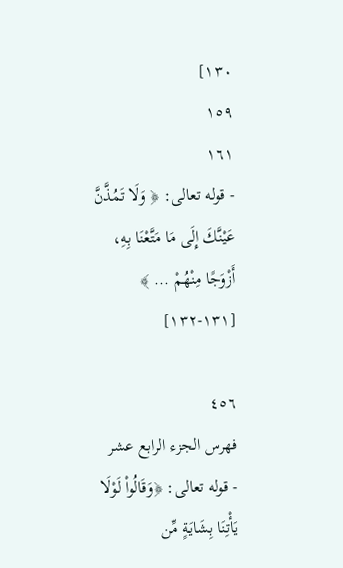١٣٠]
١٥٩
١٦١
- قوله تعالى: ﴿ وَلَا تَمُذَّنَّ عَيْنَّكَ إِلَى مَا مَتَّعْنَا بِهِ، أَزْوَجًا مِنْهُمْ ... ﴾ [١٣١-١٣٢]

٤٥٦
فهرس الجزء الرابع عشر
- قوله تعالى: ﴿وَقَالُواْ لَوْلَا يَأْتِنَا بِشَايَةٍ مِّن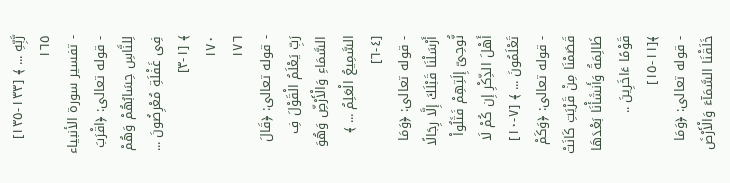رَّبِّهِ ... ﴾ [١٣٣-١٣٥]
١٦٥
- تفسير سورة الأنبياء
- قوله تعالى: ﴿اقْرَبَ لِلنَّاسِ حِسَابُهُمْ وَهُمْ فِى غَفْلَةِ مُعْرِضُونَ ... ﴾ [١-٣]
١٧٠
١٧٦
- قوله تعالى: ﴿قَالَ رَبِّ يَعْلَمُ الْقَوْلَ فِ السَّمَاءِ وَالْأَرْضِّ وَهُوَ السَّمِيعُ الْعَلِمُ ... ﴾ [٤-٦]
- قوله تعالى: ﴿وَمَا أَرْسَلْنَا قَبْلَكَ إِلَّا رِجَالًا نُّوحِىّ إِلَتِهِمْ فَثَلُواْ أَهْلَ الذِّكْرِ إِن كُمْ لَا
تَعْلَمُونَ ... ﴾ [٧-١٠]
- قوله تعالى: ﴿وَكَمْ قَصَمْنَا مِنْ قَرْيَتِ كَانَتْ ظَالِمَةُ وَأَنشَأْنَا بَعْدَهَا قَوْمًا ءَاخَرِينَ .. ﴾[١١-١٥]
- قوله تعالى: ﴿وَمَا خَلَقْنَا السَّمَآءَ وَالْأَرْضَ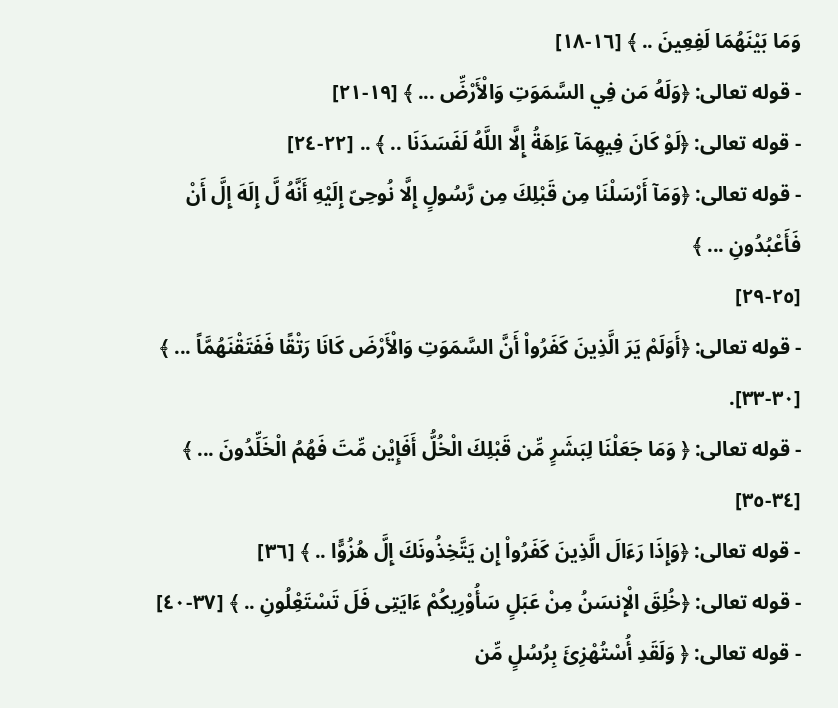وَمَا بَيْنَهُمَا لَفِعِينَ .. ﴾ [١٦-١٨]
- قوله تعالى: ﴿وَلَهُ مَن فِي السَّمَوَتِ وَالْأَرْضِّ ... ﴾ [١٩-٢١]
- قوله تعالى: ﴿لَوْ كَانَ فِيهِمَآ ءَاِهَةُ إِلَّا اللَّهُ لَفَسَدَنَا .. ﴾ .. [٢٢-٢٤]
- قوله تعالى: ﴿وَمَآ أَرْسَلْنَا مِن قَبْلِكَ مِن رَّسُولٍ إِلَّا نُوحِىّ إِلَيْهِ أَنَّهُ لَّ إِلَهَ إِلَّ أَنْ فَأَعْبُدُونِ ... ﴾
[٢٥-٢٩]
- قوله تعالى: ﴿أَوَلَمْ يَرَ الَّذِينَ كَفَرُواْ أَنَّ السَّمَوَتِ وَالْأَرْضَ كَانَا رَتْقًا فَفَتَقْنَهُمَّاً ... ﴾ [٣٠-٣٣].
- قوله تعالى: ﴿ وَمَا جَعَلْنَا لِبَشَرٍ مِّن قَبْلِكَ الْخُلُّ أَفَإِيْن مِّتَ فَهُمُ الْخَلِّدُونَ ... ﴾ [٣٤-٣٥]
- قوله تعالى: ﴿وَإِذَا رَءَالَ الَّذِينَ كَفَرُواْ إِن يَتَّخِذُونَكَ إِلَّ هُزُوًّا .. ﴾ [٣٦]
- قوله تعالى: ﴿خُلِقَ الْإِنسَنُ مِنْ عَبَلٍ سَأُوْرِيكُمْ ءَايَتِى فَلَ تَسْتَعِْلُونِ .. ﴾ [٣٧-٤٠]
- قوله تعالى: ﴿ وَلَقَدِ أُسْتُهْزِئَ بِرُسُلٍ مِّن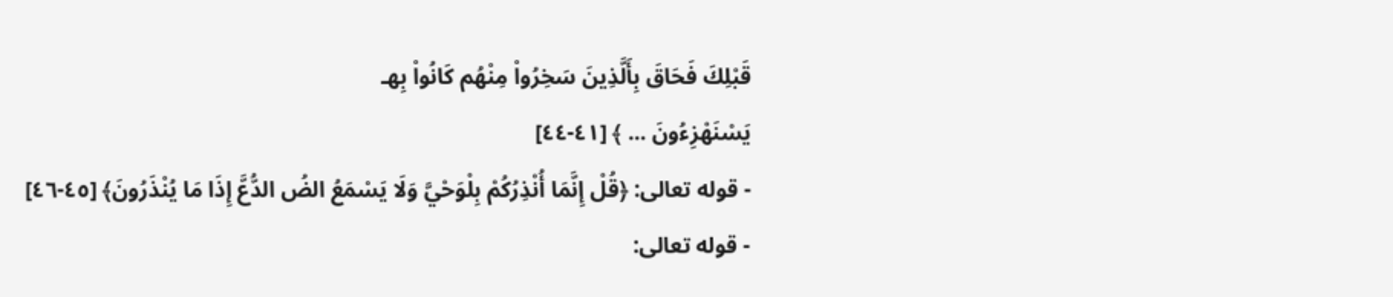قَبْلِكَ فَحَاقَ بِأَلَّذِينَ سَخِرُواْ مِنْهُم كَانُواْ بِهـ
يَسْنَهْزِءُونَ ... ﴾ [٤١-٤٤]
- قوله تعالى: ﴿قُلْ إِنَّمَا أُنْذِرُكُمْ بِلْوَحْيَّ وَلَا يَسْمَعُ الضُ الدُّعَّ إِذَا مَا يُنْذَرُونَ﴾ [٤٥-٤٦]
- قوله تعالى: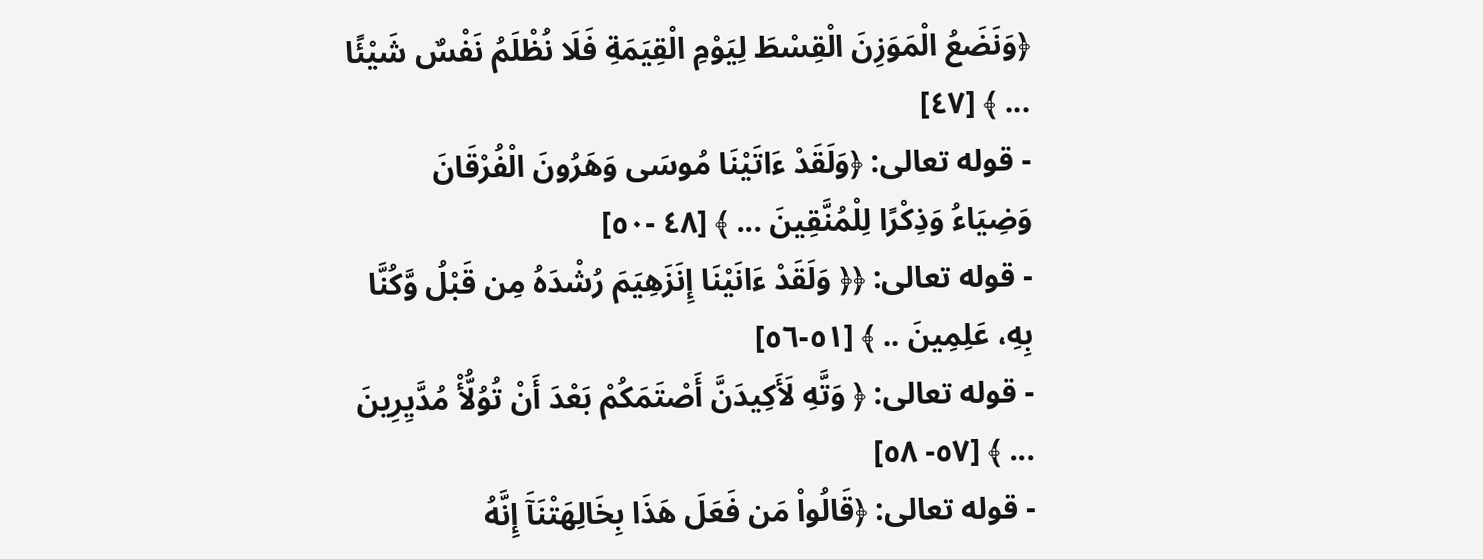﴿وَنَضَعُ الْمَوَزِنَ الْقِسْطَ لِيَوْمِ الْقِيَمَةِ فَلَا نُظْلَمُ نَفْسٌ شَيْئًا ... ﴾ [٤٧]
- قوله تعالى: ﴿وَلَقَدْ ءَاتَيْنَا مُوسَى وَهَرُونَ الْفُرْقَانَ وَضِيَاءُ وَذِكْرًا لِلْمُنَّقِينَ ... ﴾ [٤٨ -٥٠]
- قوله تعالى: ﴿﴿ وَلَقَدْ ءَانَيْنَا إِنَزَهِيَمَ رُشْدَهُ مِن قَبْلُ وَّكُنَّا بِهِ، عَلِمِينَ .. ﴾ [٥١-٥٦]
- قوله تعالى: ﴿ وَتَّهِ لَأَكِيدَنَّ أَصْتَمَكُمْ بَعْدَ أَنْ تُوُلُّأْ مُدَّيِرِينَ ... ﴾ [٥٧- ٥٨]
- قوله تعالى: ﴿قَالُواْ مَن فَعَلَ هَذَا بِخَالِهَتْنَآَ إِنَّهُ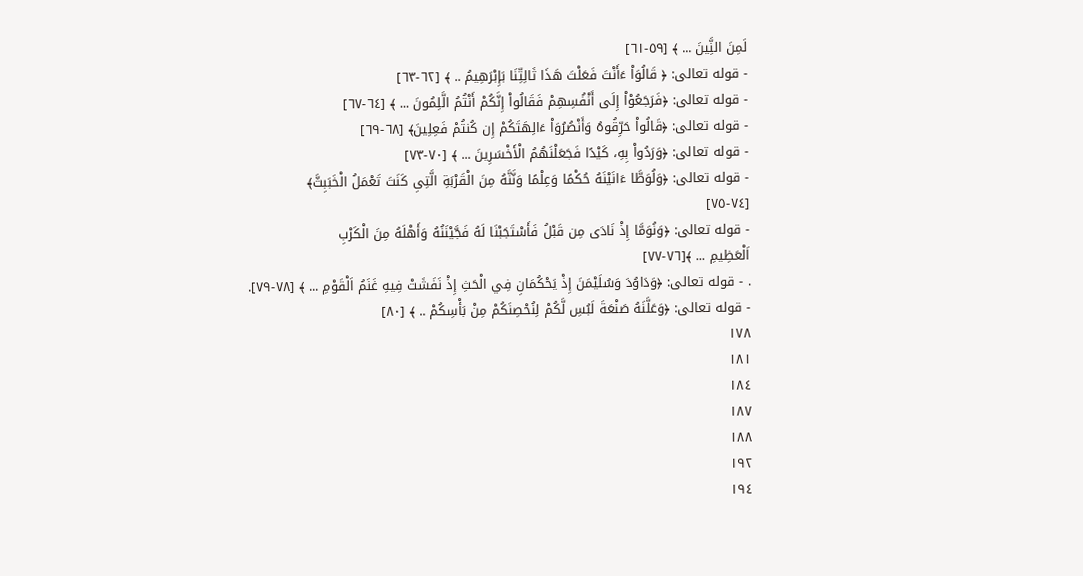لَمِنَ النَِّينَ ... ﴾ [٥٩-٦١]
- قوله تعالى: ﴿ قَالُوَاْ ءَأَنْتَ فَعَلْتَ هَذَا ثَالِتِّنَا بَإِبْرَهِيمُ .. ﴾ [٦٢-٦٣]
- قوله تعالى: ﴿فَرَجَعُوْاْ إِلَى أَنْفُسِهِمْ فَقَالُواْ إِنَّكُمْ أَنْتُمُ الَّلِمُونَ ... ﴾ [٦٤-٦٧]
- قوله تعالى: ﴿قَالُواْ حَرِّقُوهُ وَأَنْصُرُوَاْ ءَالِهَتَكُمْ إِن كُنتُمْ فَعِلِينَ﴾ [٦٨-٦٩]
- قوله تعالى: ﴿وَرَدُواْ بِهِ، كَيْدًا فَجَعَلْنَهُمُ الْأَخْسَرِينَ ... ﴾ [٧٠-٧٣]
- قوله تعالى: ﴿وَلُوَطَّا ءَانَيْنَهُ حُكْمًا وَعِلْمًا وَنَّنَّهُ مِنَ الْقَرْبَةِ الَّتِىِ كَنَتَ تَعْمَلُ الْخَبَبِثَّ﴾
[٧٤-٧٥]
- قوله تعالى: ﴿وَنُوَمَّا إِذْ نَادَى مِن قَبْلُ فَأَسْتَجَبْنَا لَهُ فَجَّيْنَنُهُ وَأَهْلَهُ مِنَ الْكَرْبِ
اَلْعَظِيمِ ... ﴾[٧٦-٧٧]
. - قوله تعالى: ﴿وَدَاوُدَ وَسُلَيْمَنَ إِذْ يَحْكُمَانِ فِي الْحَثِ إِذْ نَفَشَتْ فِيهِ غَنَمُ اَلْقَوْمِ ... ﴾ [٧٨-٧٩].
- قوله تعالى: ﴿وَعَلَّنَهُ صَنْعَةَ لَبُسِ لَّكُمْ لِنُحْصِنَكُمْ مِنْ بَأْسِكُمْ .. ﴾ [٨٠]
١٧٨
١٨١
١٨٤
١٨٧
١٨٨
١٩٢
١٩٤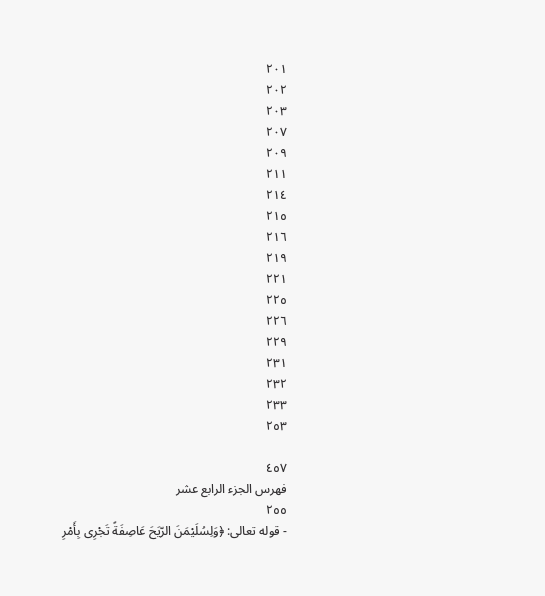٢٠١
٢٠٢
٢٠٣
٢٠٧
٢٠٩
٢١١
٢١٤
٢١٥
٢١٦
٢١٩
٢٢١
٢٢٥
٢٢٦
٢٢٩
٢٣١
٢٣٢
٢٣٣
٢٥٣

٤٥٧
فهرس الجزء الرابع عشر
٢٥٥
- قوله تعالى: ﴿وَلِسُلَيْمَنَ الرّيَحَ عَاصِفَةً تَجْرِى بِأَمْرِ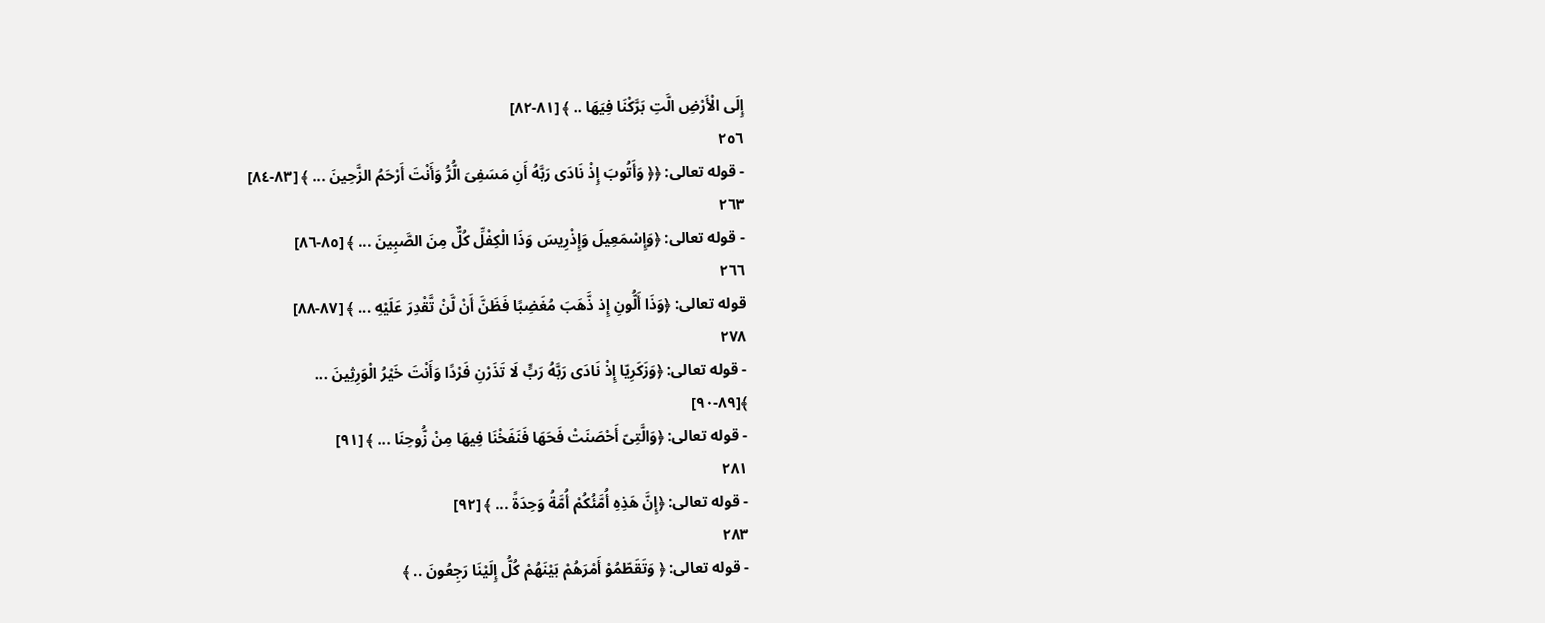إِلَى الْأَرْضِ الَّتِ بَرَّكْنَا فِيَهَا .. ﴾ [٨١-٨٢]
٢٥٦
- قوله تعالى: ﴿﴿ وَأَتُوبَ إِذْ نَادَى رَبَّهُ أَنِ مَسَفِىَ الُّرُّ وَأَنْتَ أَرْحَمُ الزَّحِينَ ... ﴾ [٨٣-٨٤]
٢٦٣
- قوله تعالى: ﴿وَإِسْمَعِيلَ وَإِذْرِيسَ وَذَا الْكِفْلِّ كُلٌّ مِنَ الصَّبِينَ ... ﴾ [٨٥-٨٦]
٢٦٦
قوله تعالى: ﴿وَذَا أَلُّونِ إِذ ذَّهَبَ مُغَضِبًا فَظَنَّ أَنْ لَّنْ تَّقْدِرَ عَلَيْهِ ... ﴾ [٨٧-٨٨]
٢٧٨
- قوله تعالى: ﴿وَزَكَرِيّا إِذْ نَادَى رَبَّهُ رَبٍّ لَا تَذَرْنِ فَرْدًا وَأَنْتَ خَيْرُ الْوَرِثِينَ ...
﴾[٨٩-٩٠]
- قوله تعالى: ﴿وَالَّتِىّ أَحْصَنَتْ فَحَهَا فَنَفَخْنَا فِيهَا مِنْ زُّوحِنَا ... ﴾ [٩١]
٢٨١
- قوله تعالى: ﴿إِنَّ هَذِهِ أُمَّئُكُمْ أُمَّةُ وَحِدَةً ... ﴾ [٩٢]
٢٨٣
- قوله تعالى: ﴿ وَتَقَطّمُوْ أَمْرَهُمْ بَيْنَهُمْ كُلُّ إِلَيْنَا رَجِعُونَ .. ﴾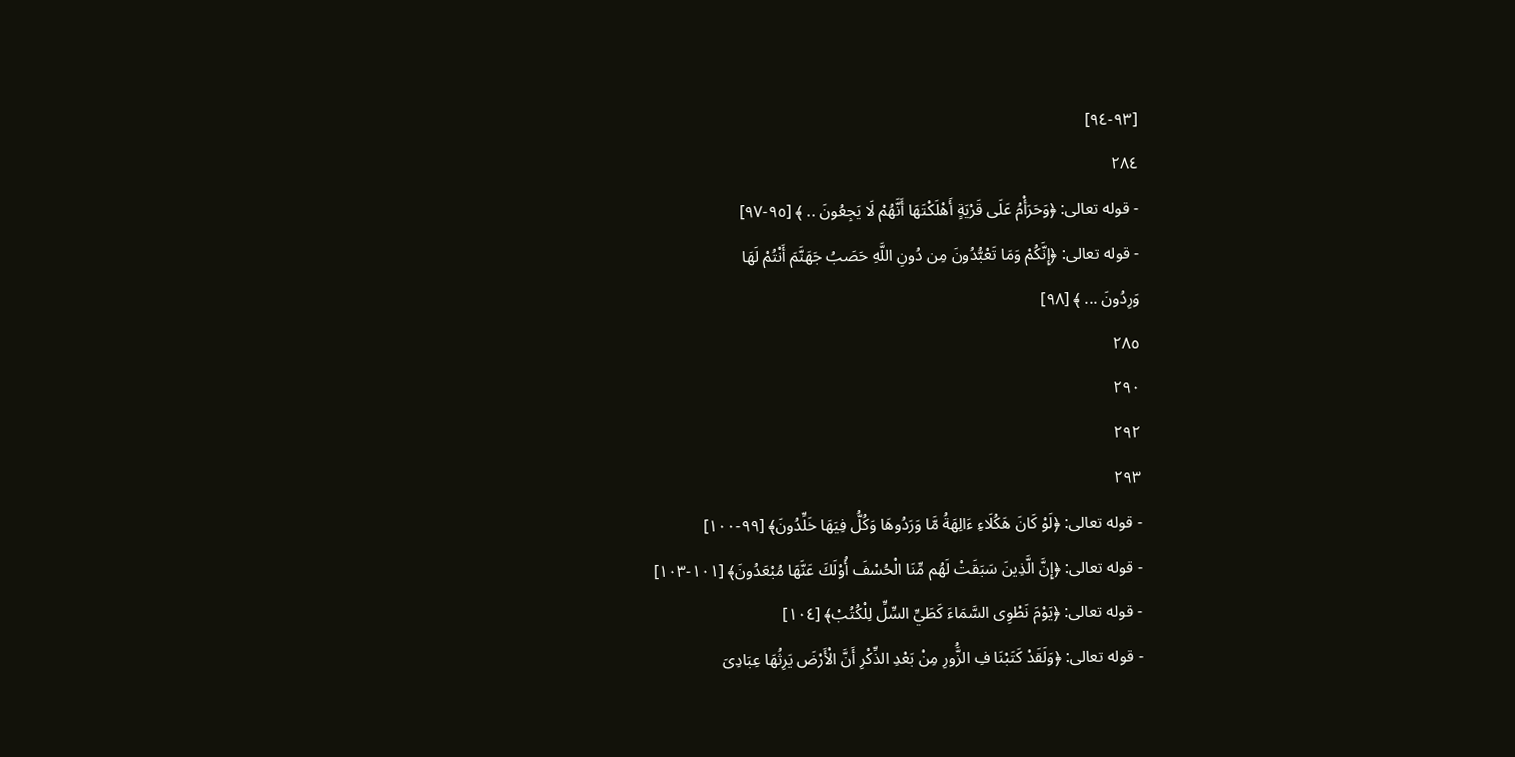[٩٣-٩٤]
٢٨٤
- قوله تعالى: ﴿وَحَرَأْمُ عَلَى قَرْيَةٍ أَهْلَكْتَهَا أَنَّهُمْ لَا يَجِعُونَ .. ﴾ [٩٥-٩٧]
- قوله تعالى: ﴿إِنَّكُمْ وَمَا تَعْبُّدُونَ مِن دُونِ اللَّهِ حَصَبُ جَهَنَّمَ أَنْتُمْ لَهَا
وَرِدُونَ ... ﴾ [٩٨]
٢٨٥
٢٩٠
٢٩٢
٢٩٣
- قوله تعالى: ﴿لَوْ كَانَ هَكُلَاءِ ءَالِهَةُ مَّا وَرَدُوهَا وَكُلُّ فِيَهَا خَلِّدُونَ﴾ [٩٩-١٠٠]
- قوله تعالى: ﴿إِنَّ الَّذِينَ سَبَقَتْ لَهُم مِّنَا الْحُسْفَ أُوْلَكَ عَنَّهَا مُبْعَدُونَ﴾ [١٠١-١٠٣]
- قوله تعالى: ﴿يَوْمَ نَطْوِى السَّمَاءَ كَطَيِّ السِّلِّ لِلْكُتُبْ﴾ [١٠٤]
- قوله تعالى: ﴿وَلَقَدْ كَتَبْنَا فِ الزَُّورِ مِنْ بَعْدِ الذِّكْرِ أَنَّ الْأَرْضَ يَرِثُهَا عِبَادِىَ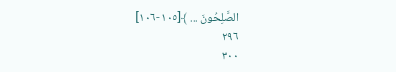الصَّلِحُونَ ... ﴾[١٠٥-١٠٦]
٢٩٦
٣٠٠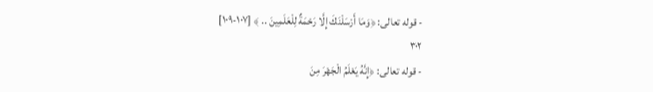- قوله تعالى: ﴿وَمَا أَرْسَلْنَكَ إِلَّا رَحْمَةٌ لِلْعَلَمِينَ .. ﴾ [١٠٧-١٠٩]
٣٠٢
- قوله تعالى: ﴿إِنَّهُ يَعْلَمُ الْجَهْرَ مِنَ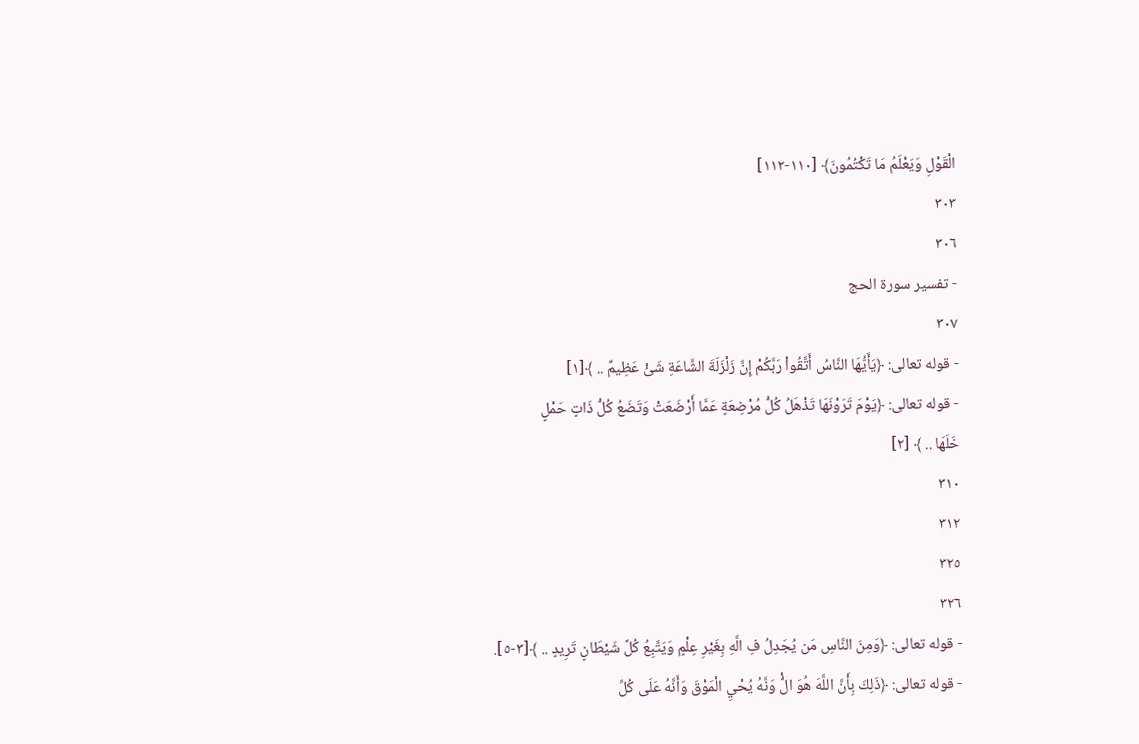الْقَوْلِ وَيَعْلَمُ مَا تَكْتُمُونَ﴾ [١١٠-١١٢]
٣٠٣
٣٠٦
- تفسير سورة الحج
٣٠٧
- قوله تعالى: ﴿يَأَيُّهَا النَّاسُ أَتَّقُواْ رَبَّكُمْ إِنَّ زَلْزَلَةَ الشَّاعَةِ شَىُْ عَظِيمٌ .. ﴾[١]
- قوله تعالى: ﴿يَوْمَ تَرَوْنَهَا تَذْهَلُ كُلُّ مُرْضِعَةٍ عَمَّا أَرْضَعَتْ وَتَضَعُ كُلُّ ذَاتٍ حَمْلٍ
خَلَهَا .. ﴾ [٢]
٣١٠
٣١٢
٣٢٥
٣٢٦
- قوله تعالى: ﴿وَمِنَ النَّاسِ مَن يُجَدِلُ فِ الَّهِ بِغَيْرِ عِلْمٍ وَيَتَّبِعُ كُلَّ شَيْطَانٍ تَرِيدٍ .. ﴾[٣-٥].
- قوله تعالى: ﴿ذَلِكَ بِأَنَّ اللَّهَ هُوَ الُّْ وَنَّهُ يُحْيِ الْمَوْقَ وَأَنَّهُ عَلَى كُلِّ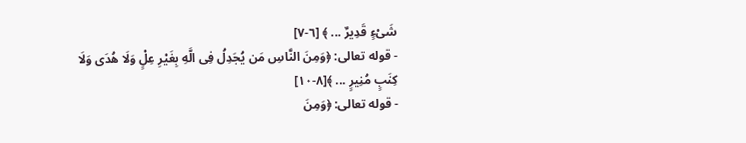شَىْءٍ قَدِيرٌ ... ﴾ [٦-٧]
- قوله تعالى: ﴿وَمِنَ النَّاسِ مَن يُجَدِلُ فِى الَّهِ بِغَيْرِ عِلٍْ وَلَا هُدَى وَلَا كِنَبٍ مُنِيرٍ ... ﴾[٨-١٠]
- قوله تعالى: ﴿وَمِنَ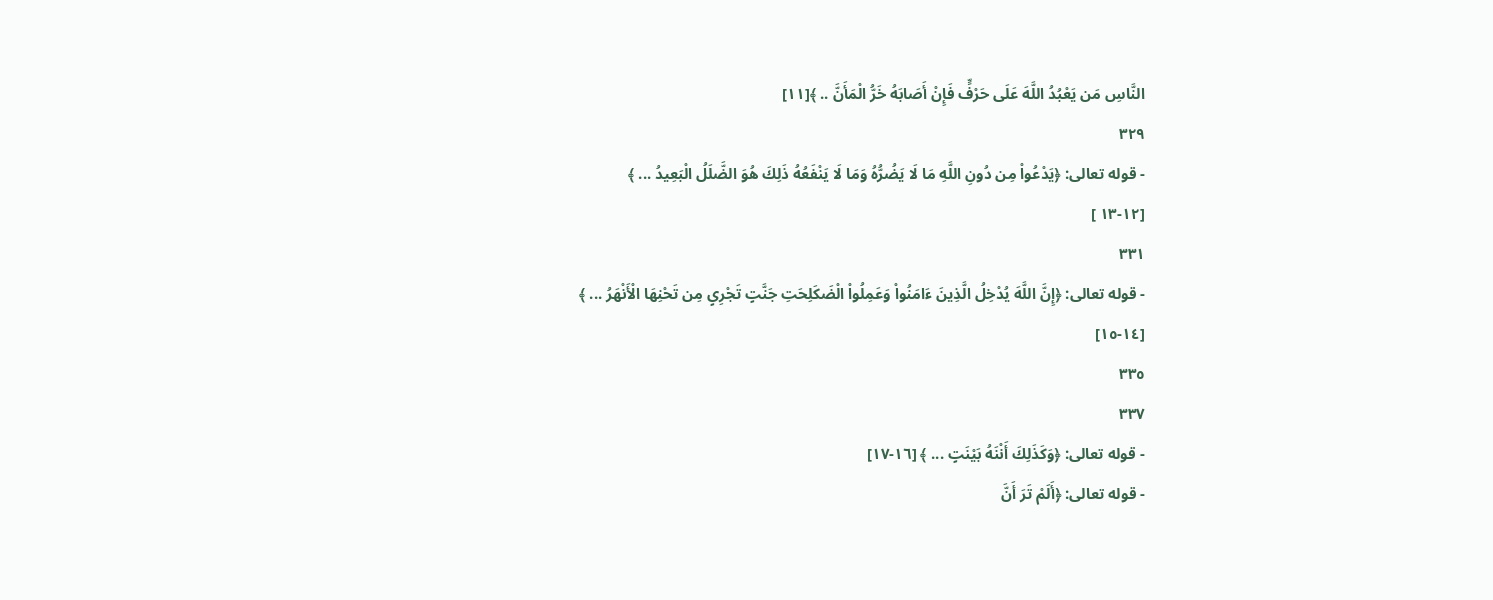النَّاسِ مَن يَعْبُدُ اللَّهَ عَلَى حَرْفٍّ فَإِنْ أَصَابَهُ خَرُّ الْمَأَنَّ .. ﴾[١١]
٣٢٩
- قوله تعالى: ﴿يَدْعُواْ مِن دُونِ اللَّهِ مَا لَا يَضُرُّهُ وَمَا لَا يَنْفَعُهُ ذَلِكَ هُوَ الضَّلَلُ الْبَعِيدُ ... ﴾
[١٢-١٣ ]
٣٣١
- قوله تعالى: ﴿إِنَّ اللَّهَ يُدْخِلُ الَّذِينَ ءَامَنُواْ وَعَمِلُواْ الْضَكَلِحَتِ جَنَّتٍ تَجْرِىٍ مِن تَحْنِهَا الْأَنْهَرُ ... ﴾
[١٤-١٥]
٣٣٥
٣٣٧
- قوله تعالى: ﴿وَكَذَلِكَ أَنْنَهُ بَيْنَتٍ ... ﴾ [١٦-١٧]
- قوله تعالى: ﴿أَلَمْ تَرَ أَنَّ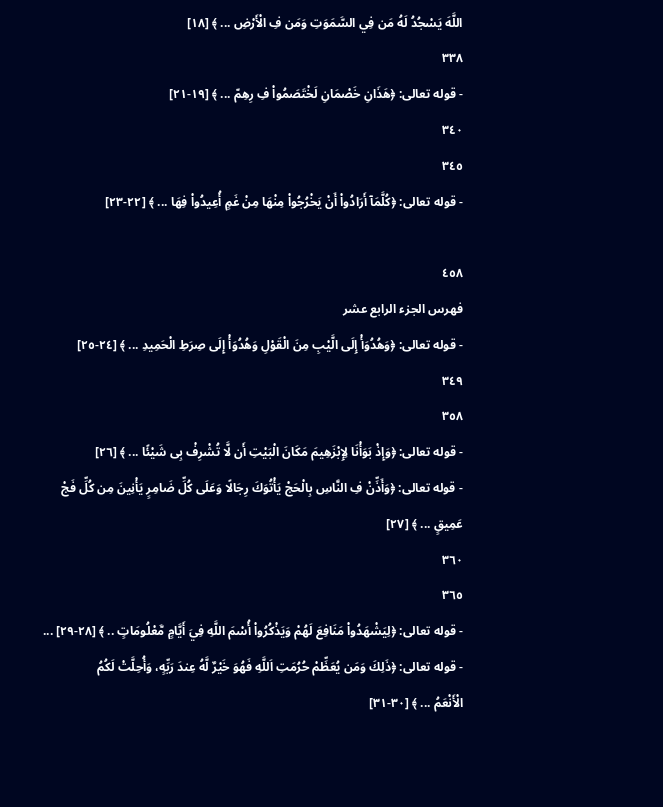اللَّهَ يَسْجُدُ لَهُ مَن فِي السَّمَوَتِ وَمَن فِ الْأَرْضِ ... ﴾ [١٨]
٣٣٨
- قوله تعالى: ﴿هَذَانِ خَصْمَانِ لَخْتَصَمُواْ فِ رِهِمّ ... ﴾ [١٩-٢١]
٣٤٠
٣٤٥
- قوله تعالى: ﴿كُلَّمَآ أَرَادُواْ أَنْ يَخْرُجُواْ مِنْهَا مِنْ غَمٍ أُعِيدُواْ فِهَا ... ﴾ [٢٢-٢٣]

٤٥٨
فهرس الجزء الرابع عشر
- قوله تعالى: ﴿وَهُدُوَأْ إِلَى الَّيْبِ مِنَ الْقَوْلِ وَهُدُوَأْ إِلَى صِرَطِ الْحَمِيدِ ... ﴾ [٢٤-٢٥]
٣٤٩
٣٥٨
- قوله تعالى: ﴿وَإِذْ بَوَأْنَا لِإِبْزَهِيمَ مَكَانَ الْبَيْتِ أَن لَّا تُشْرِفْ بِى شَيْئًا ... ﴾ [٢٦]
- قوله تعالى: ﴿وَأَذِّنْ فِ النَّاسِ بِالْحَجْ يَأْتُوَكَ رِجَالًا وَعَلَى كُلِّ ضَامِرٍ يَأْنِينَ مِن كُلِّ فَجْ
عَمِيقٍ ... ﴾ [٢٧]
٣٦٠
٣٦٥
- قوله تعالى: ﴿لِيَشْهَدُواْ مَنَافِعَ لَهُمْ وَيَذْكُرُواْ أُسْمَ اللَّهِ فِيَ أَيَّامٍ مَّعْلُومَاتٍ .. ﴾ [٢٨-٢٩] ...
- قوله تعالى: ﴿ذَلِكَ وَمَن يُعَظِّمْ حُرُمَتِ اَللَّهِ فَهُوَ خَيْرٌ لَّهُ عِندَ رَبِّهٍ، وَأُحِلَّتْ لَكُمُ
الْأَنْعَمُ ... ﴾ [٣٠-٣١]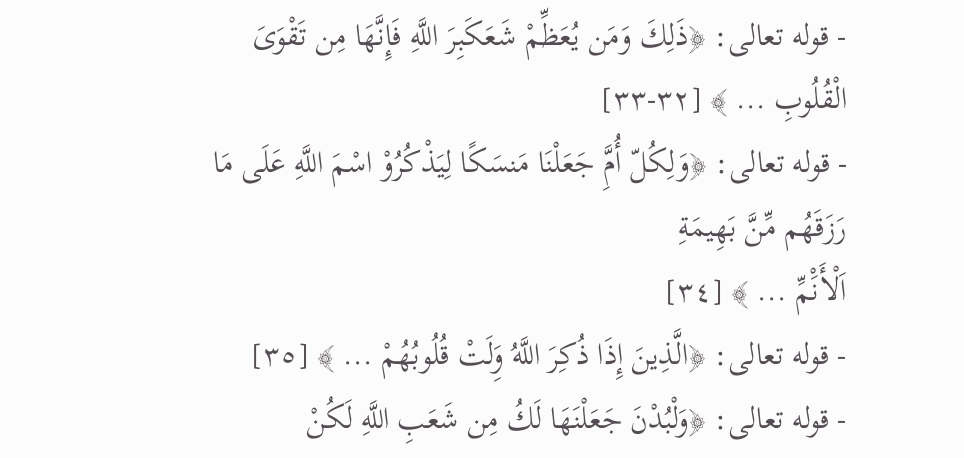- قوله تعالى: ﴿ذَلِكَ وَمَن يُعَظِّمْ شَعَكَبِرَ اللَّهِ فَإِنَّهَا مِن تَقْوَىَ الْقُلُوبِ ... ﴾ [٣٢-٣٣]
- قوله تعالى: ﴿وَلِكُلّ أُمَِّ جَعَلْنَا مَنسَكًا لِيَذْكُرُوْ اسْمَ اللَّهِ عَلَى مَا رَزَقَهُم مِّنَّ بَهِيمَةِ
اَلْأَنَْمِّ ... ﴾ [٣٤]
- قوله تعالى: ﴿الَّذِينَ إِذَا ذُكِرَ اللَّهُ وَِلَتْ قُلُوبُهُمْ ... ﴾ [٣٥]
- قوله تعالى: ﴿وَلْبُدْنَ جَعَلْنَهَا لَكُ مِن شَعَبِ اللَّهِ لَكُنْ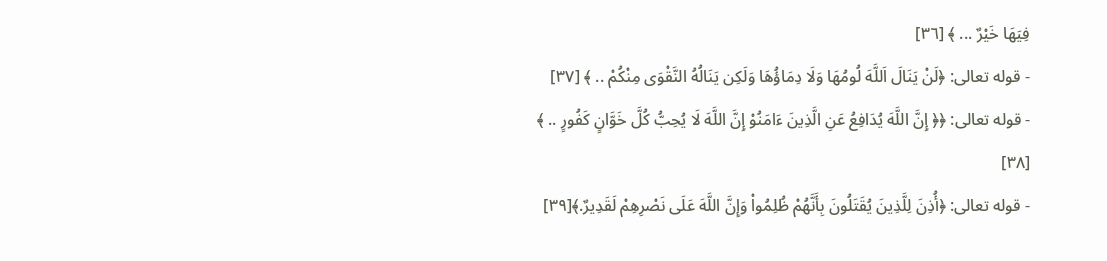فِيَهَا خَيْرٌ ... ﴾ [٣٦]
- قوله تعالى: ﴿لَنْ يَنَالَ اَللَّهَ لُومُهَا وَلَا دِمَاؤُهَا وَلَكِن يَنَالُهُ النَّقْوَى مِنْكُمْ .. ﴾ [٣٧]
- قوله تعالى: ﴿﴿ إِنَّ اللَّهَ يُدَافِعُ عَنِ الَّذِينَ ءَامَنُوْ إِنَّ اللَّهَ لَا يُحِبُّ كُلَّ خَوَّانٍ كَفُورٍ .. ﴾ [٣٨]
- قوله تعالى: ﴿أُذِنَ لِلَّذِينَ يُقَتَلُونَ بِأَنَّهُمْ ظُلِمُواْ وَإِنَّ اللَّهَ عَلَى نَصْرِهِمْ لَقَدِيرٌ.﴾[٣٩]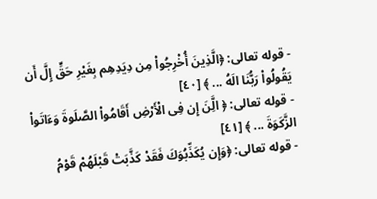- قوله تعالى: ﴿الَّذِينَ أُخْرِجُواْ مِن دِيَدِهِم بِغَيْرِ حَقٍّ إِلَّ أَن يَقُولُواْ رَبُّنَا الَهُ ... ﴾ [٤٠]
- قوله تعالى: ﴿ الَِّنَ إِن فِى الْأَرْضِ أَقَامُواْ الصَّلَوةَ وَءَاتَواْ الزَّكَوَةَ ... ﴾ [٤١]
- قوله تعالى: ﴿وَإِن يُكَذِّبُوَكَ فَقَدْ كَذَّبَتْ قَبْلَهُمْ قَوْمُ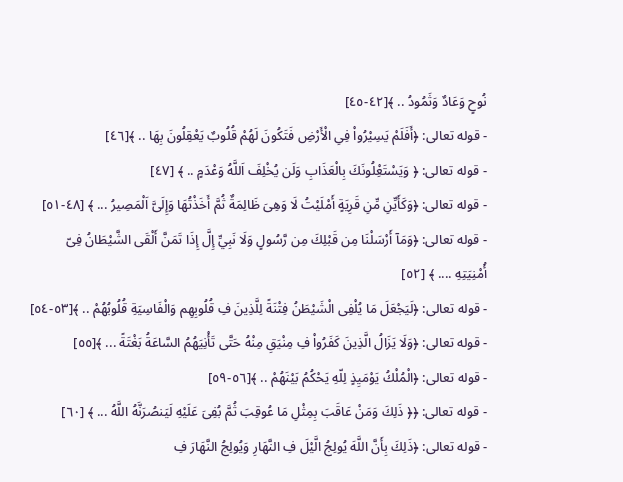نُوحٍ وَعَادٌ وَثَمُودُ .. ﴾[٤٢-٤٥]
- قوله تعالى: ﴿أَفَلَمْ يَسِيْرُواْ فِىِ الْأَرْضِ فَتَكُونَ لَهُمْ قُلُوبٌ يَعْقِلُونَ بِهَا .. ﴾[٤٦]
- قوله تعالى: ﴿ وَيَسْتَعِْلُونَكَ بِالْعَذَابِ وَلَن يُخْلِفَ اَللَّهُ وَعْدَمٍ .. ﴾ [٤٧]
- قوله تعالى: ﴿وَكَأَيِّنِ مِّنِ قَرِيَةٍ أَمْلَيْتُ لَا وَهِىَ ظَالِمَةٌ ثُمَّ أَخَذْتُهَا وَإِلَىَّ اَلْمَصِيرُ ... ﴾ [٤٨-٥١]
- قوله تعالى: ﴿وَمَآ أَرْسَلْنَا مِن قَبْلِكَ مِن رَّسُولٍ وَلَا نَبِيِّ إِلَّ إِذَا تَمَنَّ أَلْقَى الشَّيْطَانُ فِىّ
أُمْنِيَتِهِ .... ﴾ [٥٢]
- قوله تعالى: ﴿لَيَجْعَلَ مَا يُلْفِى الْشَيْطَنُ فِتْنَةً لِلَّذِينَ فِ قُلُوبِهِم وَالْفَاسِيَةِ قُلُوبُهُمْ .. ﴾[٥٣-٥٤]
- قوله تعالى: ﴿وَلَا يَزَالُ الَّذِينَ كَفَرُواْ فِ مِنْيَقِ مِنْهُ حَتَّى تَأْنِيَهُمُ السَّاعَةُ بَغْتَةً ... ﴾[٥٥]
- قوله تعالى: ﴿الْمُلْكُ يَوْمَيِذٍ لِلّهِ يَحْكُمُ بَيْنَهُمْ .. ﴾[٥٦-٥٩]
- قوله تعالى: ﴿﴿ ذَلِكَ وَمَنْ عَاقَبَ بِمِثْلِ مَا عُوقِبَ ثُمَّ بُفِىَ عَلَيْهِ لَيَنصُرَنَّهُ اللَّهُ ... ﴾ [٦٠]
- قوله تعالى: ﴿ذَلِكَ بِأَنَّ اللَّهَ يُولِجُ الَّيْلَ فِ النَّهَارِ وَيُولِجُ النَّهَارَ فِ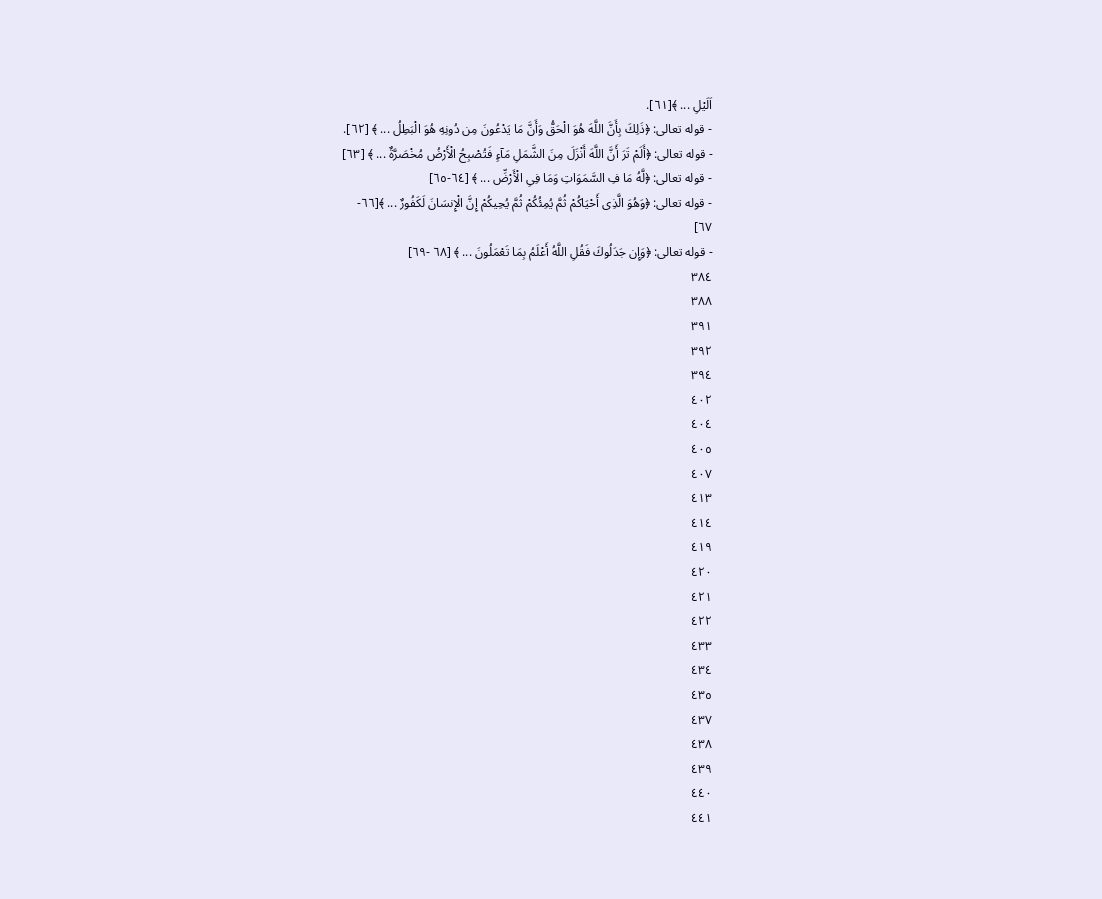اَلَيْلِ ... ﴾[٦١].
- قوله تعالى: ﴿ذَلِكَ بِأَنَّ اللَّهَ هُوَ الْحَقُّ وَأَنَّ مَا يَدْعُونَ مِن دُونِهِ هُوَ الْبَطِلُ ... ﴾ [٦٢].
- قوله تعالى: ﴿أَلَمْ تَرَ أَنَّ اللَّهَ أَنْزَلَ مِنَ الشَّمَلِ مَآءٍ فَتُصْبِحُ الْأَرْضُ مُخْصَرَّةٌ ... ﴾ [٦٣]
- قوله تعالى: ﴿لَّهُ مَا فِ السَّمَوَاتِ وَمَا فِىِ الْأَرْضِّ ... ﴾ [٦٤-٦٥]
- قوله تعالى: ﴿وَهُوَ الَّذِى أَحْيَاكُمْ ثُمَّ يُمِئُكُمْ ثُمَّ يُحِيكُمْ إِنَّ الْإِنسَانَ لَكَفُورٌ ... ﴾[٦٦-
٦٧]
- قوله تعالى: ﴿وَإِن جَدَلُوكَ فَقُلِ اللَّهُ أَعْلَمُ بِمَا تَعْمَلُونَ ... ﴾ [٦٨ -٦٩]
٣٨٤
٣٨٨
٣٩١
٣٩٢
٣٩٤
٤٠٢
٤٠٤
٤٠٥
٤٠٧
٤١٣
٤١٤
٤١٩
٤٢٠
٤٢١
٤٢٢
٤٣٣
٤٣٤
٤٣٥
٤٣٧
٤٣٨
٤٣٩
٤٤٠
٤٤١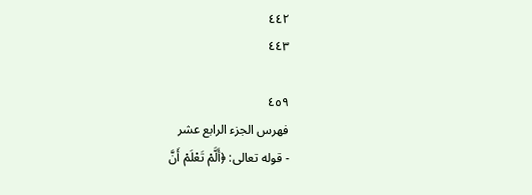٤٤٢
٤٤٣

٤٥٩
فهرس الجزء الرابع عشر
- قوله تعالى: ﴿أَلَّمْ تَعْلَمْ أَنَّ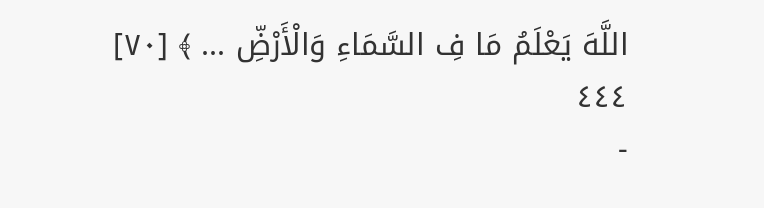اللَّهَ يَعْلَمُ مَا فِ السَّمَاءِ وَالْأَرْضِّ ... ﴾ [٧٠]
٤٤٤
-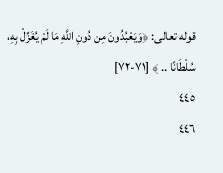قوله تعالى: ﴿وَيَعْبُدُونَ مِن دُونِ اللَّهِ مَا لَمْ يُغَزِّلْ بِهِ، سُلْطَانًا .. ﴾ [٧١-٧٢]
٤٤٥
٤٤٦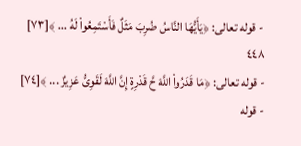- قوله تعالى: ﴿يَأَيُّهَا النَّاسُ ضُرِبَ مَثَلٌ فَأَسْتَمِعُواْ لَهُ ... ﴾[٧٣]
٤٤٨
- قوله تعالى: ﴿مَا قَدَرُواْ اللَّهَ حَّ قَدْرِةٍ إِنَّ اللَّهَ لَقَوِىُّ عَزِيزٌ ... ﴾[٧٤]
- قوله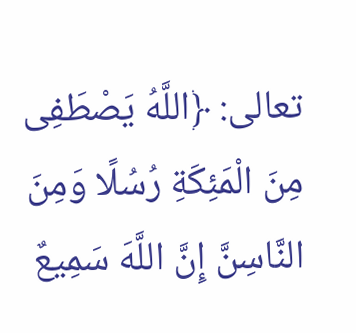تعالى: ﴿اللَّهُ يَصْطَفِى مِنَ الْمَئِكَةِ رُسُلًا وَمِنَ النَّاسِنَّ إِنَّ اللَّهَ سَمِيعٌ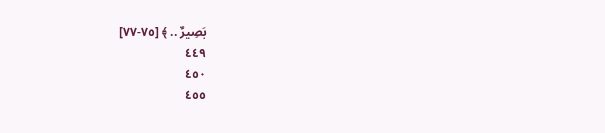بَصِيرٌ .. ﴾ [٧٥-٧٧]
٤٤٩
٤٥٠
٤٥٥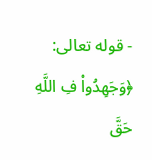- قوله تعالى: ﴿وَجَهِدُواْ فِ اللَّهِ حَقَّ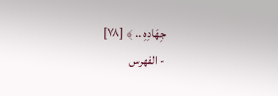جِهَادِهِ .. ﴾ [٧٨]
- الفهرس